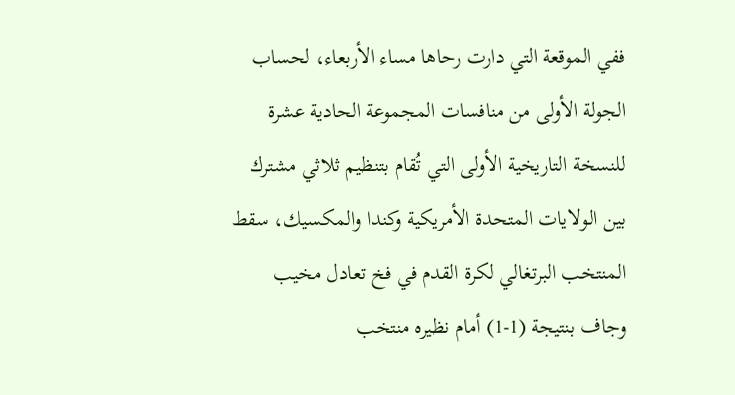ففي الموقعة التي دارت رحاها مساء الأربعاء، لحساب الجولة الأولى من منافسات المجموعة الحادية عشرة للنسخة التاريخية الأولى التي تُقام بتنظيم ثلاثي مشترك بين الولايات المتحدة الأمريكية وكندا والمكسيك، سقط المنتخب البرتغالي لكرة القدم في فخ تعادل مخيب وجاف بنتيجة (1-1) أمام نظيره منتخب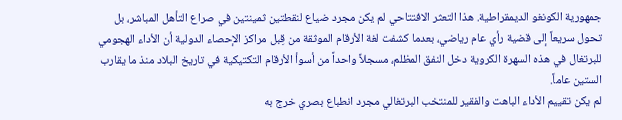جمهورية الكونغو الديمقراطية. هذا التعثر الافتتاحي لم يكن مجرد ضياع لنقطتين ثمينتين في صراع التأهل المباشر، بل تحول سريعاً إلى قضية رأي عام رياضي، بعدما كشفت لغة الأرقام الموثقة من قِبل مراكز الإحصاء الدولية أن الأداء الهجومي للبرتغال في هذه السهرة الكروية دخل النفق المظلم، مسجلاً واحداً من أسوأ الأرقام التكتيكية في تاريخ البلاد منذ ما يقارب الستين عاماً.
لم يكن تقييم الأداء الباهت والفقير للمنتخب البرتغالي مجرد انطباع بصري خرج به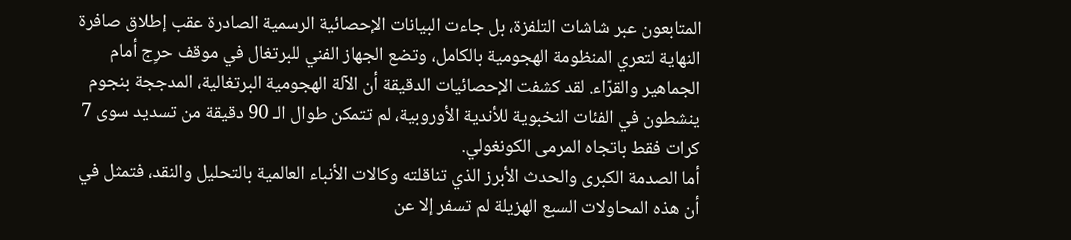المتابعون عبر شاشات التلفزة، بل جاءت البيانات الإحصائية الرسمية الصادرة عقب إطلاق صافرة النهاية لتعري المنظومة الهجومية بالكامل، وتضع الجهاز الفني للبرتغال في موقف حرِج أمام الجماهير والقرّاء. لقد كشفت الإحصائيات الدقيقة أن الآلة الهجومية البرتغالية، المدججة بنجوم ينشطون في الفئات النخبوية للأندية الأوروبية، لم تتمكن طوال الـ 90 دقيقة من تسديد سوى 7 كرات فقط باتجاه المرمى الكونغولي.
أما الصدمة الكبرى والحدث الأبرز الذي تناقلته وكالات الأنباء العالمية بالتحليل والنقد، فتمثل في أن هذه المحاولات السبع الهزيلة لم تسفر إلا عن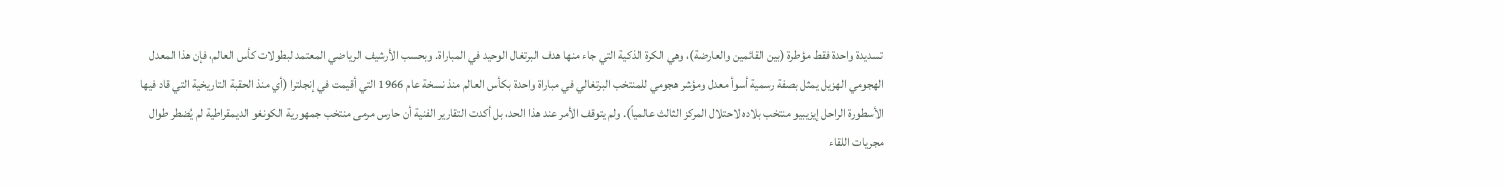تسديدة واحدة فقط مؤطرة (بين القائمين والعارضة)، وهي الكرة الذكية التي جاء منها هدف البرتغال الوحيد في المباراة. وبحسب الأرشيف الرياضي المعتمد لبطولات كأس العالم، فإن هذا المعدل الهجومي الهزيل يمثل بصفة رسمية أسوأ معدل ومؤشر هجومي للمنتخب البرتغالي في مباراة واحدة بكأس العالم منذ نسخة عام 1966 التي أقيمت في إنجلترا (أي منذ الحقبة التاريخية التي قاد فيها الأسطورة الراحل إيزيبيو منتخب بلاده لاحتلال المركز الثالث عالمياً). ولم يتوقف الأمر عند هذا الحد، بل أكدت التقارير الفنية أن حارس مرمى منتخب جمهورية الكونغو الديمقراطية لم يُضطر طوال مجريات اللقاء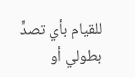للقيام بأي تصدٍّ بطولي أو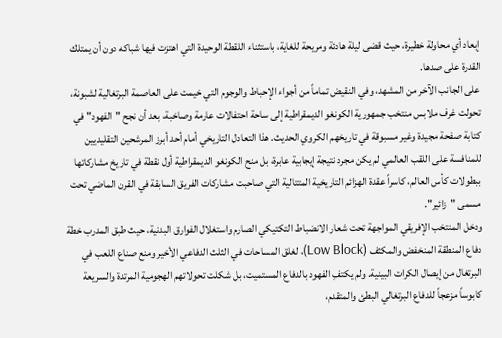إبعاد أي محاولة خطيرة، حيث قضى ليلة هادئة ومريحة للغاية، باستثناء اللقطة الوحيدة التي اهتزت فيها شباكه دون أن يمتلك القدرة على صدها.
على الجانب الآخر من المشهد، وفي النقيض تماماً من أجواء الإحباط والوجوم التي خيمت على العاصمة البرتغالية لشبونة، تحولت غرف ملابس منتخب جمهورية الكونغو الديمقراطية إلى ساحة احتفالات عارمة وصاخبة، بعد أن نجح "الفهود" في كتابة صفحة مجيدة وغير مسبوقة في تاريخهم الكروي الحديث. هذا التعادل التاريخي أمام أحد أبرز المرشحين التقليديين للمنافسة على اللقب العالمي لم يكن مجرد نتيجة إيجابية عابرة، بل منح الكونغو الديمقراطية أول نقطة في تاريخ مشاركاتها ببطولات كأس العالم، كاسراً عقدة الهزائم التاريخية المتتالية التي صاحبت مشاركات الفريق السابقة في القرن الماضي تحت مسمى "زائير".
ودخل المنتخب الإفريقي المواجهة تحت شعار الانضباط التكتيكي الصارم واستغلال الفوارق البدنية، حيث طبق المدرب خطة دفاع المنطقة المنخفض والمكثف (Low Block)، لغلق المساحات في الثلث الدفاعي الأخير ومنع صناع اللعب في البرتغال من إيصال الكرات البينية. ولم يكتفِ الفهود بالدفاع المستميت، بل شكلت تحولاتهم الهجومية المرتدة والسريعة كابوساً مزعجاً للدفاع البرتغالي البطئ والمتقدم،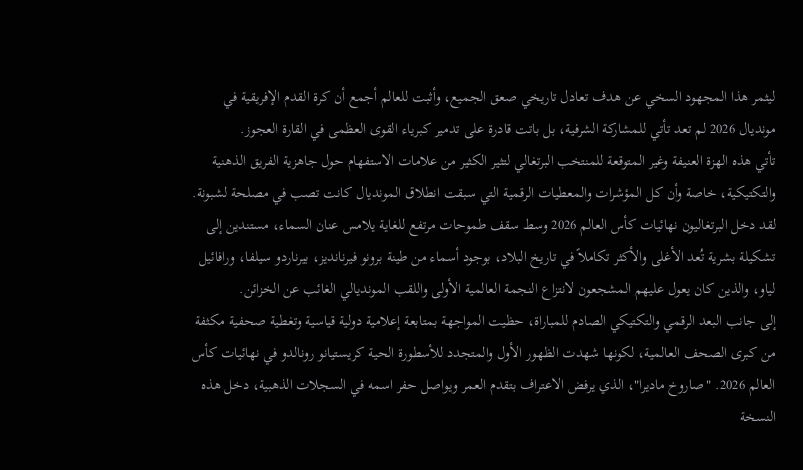ليثمر هذا المجهود السخي عن هدف تعادل تاريخي صعق الجميع، وأثبت للعالم أجمع أن كرة القدم الإفريقية في مونديال 2026 لم تعد تأتي للمشاركة الشرفية، بل باتت قادرة على تدمير كبرياء القوى العظمى في القارة العجوز.
تأتي هذه الهزة العنيفة وغير المتوقعة للمنتخب البرتغالي لتثير الكثير من علامات الاستفهام حول جاهزية الفريق الذهنية والتكتيكية، خاصة وأن كل المؤشرات والمعطيات الرقمية التي سبقت انطلاق المونديال كانت تصب في مصلحة لشبونة. لقد دخل البرتغاليون نهائيات كأس العالم 2026 وسط سقف طموحات مرتفع للغاية يلامس عنان السماء، مستندين إلى تشكيلة بشرية تُعد الأغلى والأكثر تكاملاً في تاريخ البلاد، بوجود أسماء من طينة برونو فيرنانديز، بيرناردو سيلفا، ورافائيل لياو، والذين كان يعول عليهم المشجعون لانتزاع النجمة العالمية الأولى واللقب المونديالي الغائب عن الخزائن.
إلى جانب البعد الرقمي والتكتيكي الصادم للمباراة، حظيت المواجهة بمتابعة إعلامية دولية قياسية وتغطية صحفية مكثفة من كبرى الصحف العالمية، لكونها شهدت الظهور الأول والمتجدد للأسطورة الحية كريستيانو رونالدو في نهائيات كأس العالم 2026. "صاروخ ماديرا"، الذي يرفض الاعتراف بتقدم العمر ويواصل حفر اسمه في السجلات الذهبية، دخل هذه النسخة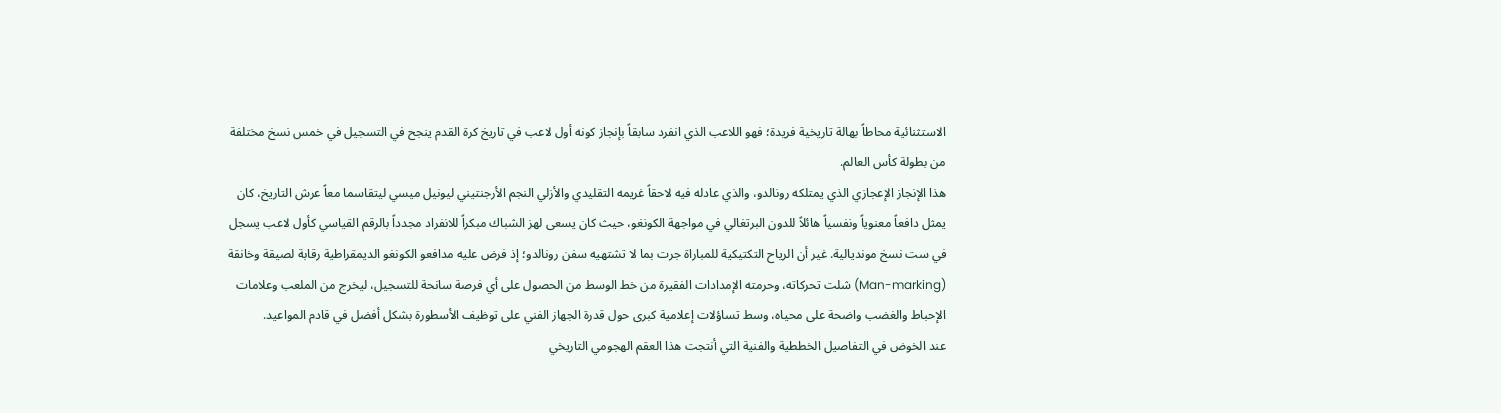الاستثنائية محاطاً بهالة تاريخية فريدة؛ فهو اللاعب الذي انفرد سابقاً بإنجاز كونه أول لاعب في تاريخ كرة القدم ينجح في التسجيل في خمس نسخ مختلفة من بطولة كأس العالم.
هذا الإنجاز الإعجازي الذي يمتلكه رونالدو، والذي عادله فيه لاحقاً غريمه التقليدي والأزلي النجم الأرجنتيني ليونيل ميسي ليتقاسما معاً عرش التاريخ، كان يمثل دافعاً معنوياً ونفسياً هائلاً للدون البرتغالي في مواجهة الكونغو، حيث كان يسعى لهز الشباك مبكراً للانفراد مجدداً بالرقم القياسي كأول لاعب يسجل في ست نسخ مونديالية. غير أن الرياح التكتيكية للمباراة جرت بما لا تشتهيه سفن رونالدو؛ إذ فرض عليه مدافعو الكونغو الديمقراطية رقابة لصيقة وخانقة (Man-marking) شلت تحركاته، وحرمته الإمدادات الفقيرة من خط الوسط من الحصول على أي فرصة سانحة للتسجيل، ليخرج من الملعب وعلامات الإحباط والغضب واضحة على محياه، وسط تساؤلات إعلامية كبرى حول قدرة الجهاز الفني على توظيف الأسطورة بشكل أفضل في قادم المواعيد.
عند الخوض في التفاصيل الخططية والفنية التي أنتجت هذا العقم الهجومي التاريخي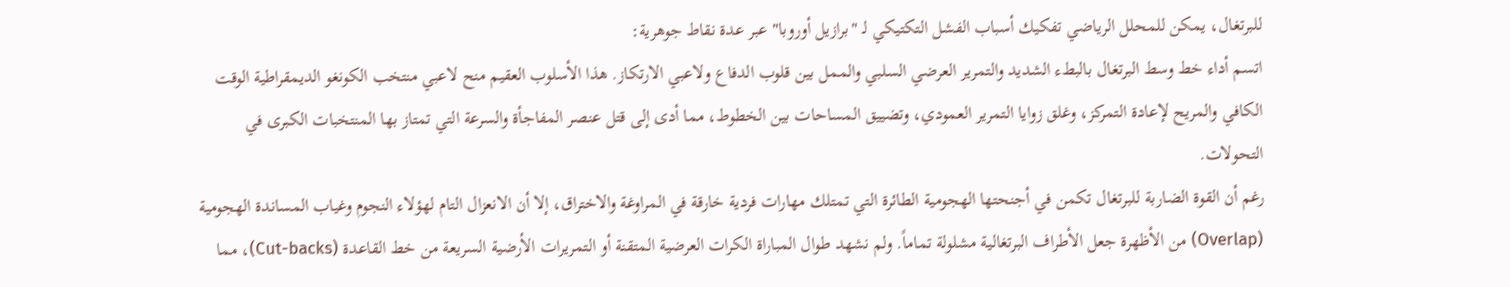للبرتغال، يمكن للمحلل الرياضي تفكيك أسباب الفشل التكتيكي لـ "برازيل أوروبا" عبر عدة نقاط جوهرية:
اتسم أداء خط وسط البرتغال بالبطء الشديد والتمرير العرضي السلبي والممل بين قلوب الدفاع ولاعبي الارتكاز. هذا الأسلوب العقيم منح لاعبي منتخب الكونغو الديمقراطية الوقت الكافي والمريح لإعادة التمركز، وغلق زوايا التمرير العمودي، وتضييق المساحات بين الخطوط، مما أدى إلى قتل عنصر المفاجأة والسرعة التي تمتاز بها المنتخبات الكبرى في التحولات.
رغم أن القوة الضاربة للبرتغال تكمن في أجنحتها الهجومية الطائرة التي تمتلك مهارات فردية خارقة في المراوغة والاختراق، إلا أن الانعزال التام لهؤلاء النجوم وغياب المساندة الهجومية (Overlap) من الأظهرة جعل الأطراف البرتغالية مشلولة تماماً. ولم نشهد طوال المباراة الكرات العرضية المتقنة أو التمريرات الأرضية السريعة من خط القاعدة (Cut-backs)، مما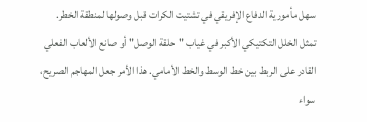سهل مأمورية الدفاع الإفريقي في تشتيت الكرات قبل وصولها لمنطقة الخطر.
تمثل الخلل التكتيكي الأكبر في غياب "حلقة الوصل" أو صانع الألعاب الفعلي القادر على الربط بين خط الوسط والخط الأمامي. هذا الأمر جعل المهاجم الصريح، سواء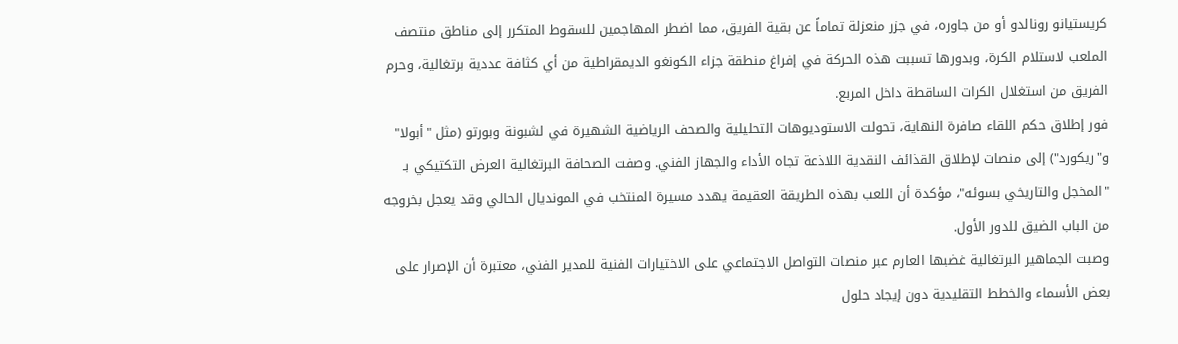كريستيانو رونالدو أو من جاوره، في جزر منعزلة تماماً عن بقية الفريق، مما اضطر المهاجمين للسقوط المتكرر إلى مناطق منتصف الملعب لاستلام الكرة، وبدورها تسببت هذه الحركة في إفراغ منطقة جزاء الكونغو الديمقراطية من أي كثافة عددية برتغالية، وحرم الفريق من استغلال الكرات الساقطة داخل المربع.
فور إطلاق حكم اللقاء صافرة النهاية، تحولت الاستوديوهات التحليلية والصحف الرياضية الشهيرة في لشبونة وبورتو (مثل "أبولا" و"ريكورد") إلى منصات لإطلاق القذائف النقدية اللاذعة تجاه الأداء والجهاز الفني. وصفت الصحافة البرتغالية العرض التكتيكي بـ "المخجل والتاريخي بسوئه"، مؤكدة أن اللعب بهذه الطريقة العقيمة يهدد مسيرة المنتخب في المونديال الحالي وقد يعجل بخروجه من الباب الضيق للدور الأول.
وصبت الجماهير البرتغالية غضبها العارم عبر منصات التواصل الاجتماعي على الاختيارات الفنية للمدير الفني، معتبرة أن الإصرار على بعض الأسماء والخطط التقليدية دون إيجاد حلول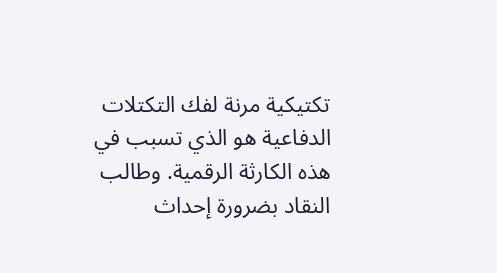تكتيكية مرنة لفك التكتلات الدفاعية هو الذي تسبب في هذه الكارثة الرقمية. وطالب النقاد بضرورة إحداث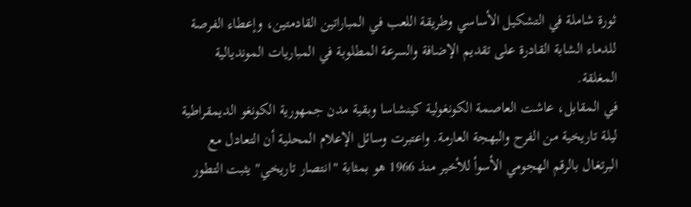ثورة شاملة في التشكيل الأساسي وطريقة اللعب في المباراتين القادمتين، وإعطاء الفرصة للدماء الشابة القادرة على تقديم الإضافة والسرعة المطلوبة في المباريات المونديالية المغلقة.
في المقابل، عاشت العاصمة الكونغولية كينشاسا وبقية مدن جمهورية الكونغو الديمقراطية ليلة تاريخية من الفرح والبهجة العارمة. واعتبرت وسائل الإعلام المحلية أن التعادل مع البرتغال بالرقم الهجومي الأسوأ للأخير منذ 1966 هو بمثابة "انتصار تاريخي" يثبت التطور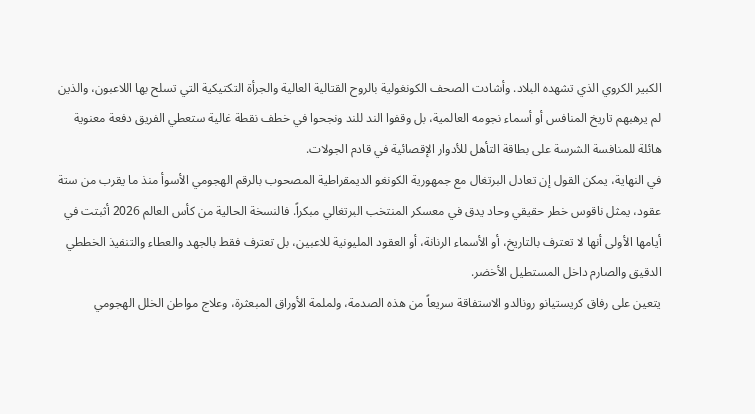الكبير الكروي الذي تشهده البلاد. وأشادت الصحف الكونغولية بالروح القتالية العالية والجرأة التكتيكية التي تسلح بها اللاعبون، والذين لم يرهبهم تاريخ المنافس أو أسماء نجومه العالمية، بل وقفوا الند للند ونجحوا في خطف نقطة غالية ستعطي الفريق دفعة معنوية هائلة للمنافسة الشرسة على بطاقة التأهل للأدوار الإقصائية في قادم الجولات.
في النهاية، يمكن القول إن تعادل البرتغال مع جمهورية الكونغو الديمقراطية المصحوب بالرقم الهجومي الأسوأ منذ ما يقرب من ستة عقود، يمثل ناقوس خطر حقيقي وحاد يدق في معسكر المنتخب البرتغالي مبكراً. فالنسخة الحالية من كأس العالم 2026 أثبتت في أيامها الأولى أنها لا تعترف بالتاريخ، أو الأسماء الرنانة، أو العقود المليونية للاعبين، بل تعترف فقط بالجهد والعطاء والتنفيذ الخططي الدقيق والصارم داخل المستطيل الأخضر.
يتعين على رفاق كريستيانو رونالدو الاستفاقة سريعاً من هذه الصدمة، ولملمة الأوراق المبعثرة، وعلاج مواطن الخلل الهجومي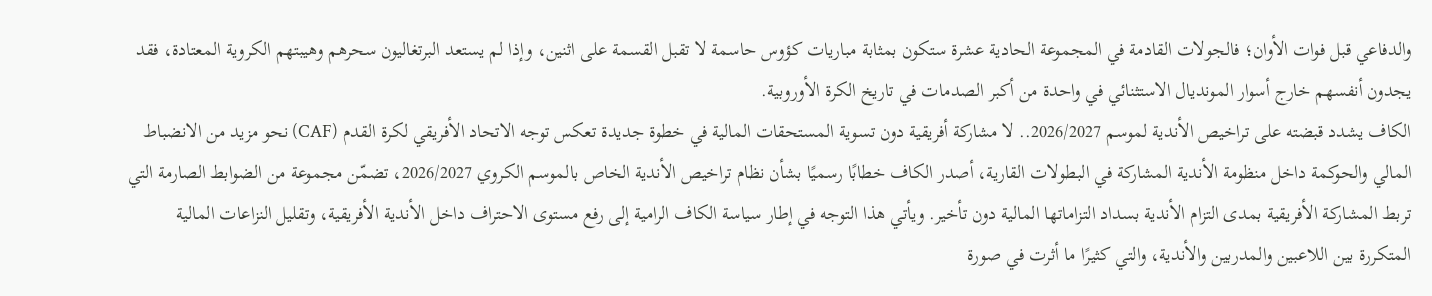والدفاعي قبل فوات الأوان؛ فالجولات القادمة في المجموعة الحادية عشرة ستكون بمثابة مباريات كؤوس حاسمة لا تقبل القسمة على اثنين، وإذا لم يستعد البرتغاليون سحرهم وهيبتهم الكروية المعتادة، فقد يجدون أنفسهم خارج أسوار المونديال الاستثنائي في واحدة من أكبر الصدمات في تاريخ الكرة الأوروبية.
الكاف يشدد قبضته على تراخيص الأندية لموسم 2026/2027.. لا مشاركة أفريقية دون تسوية المستحقات المالية في خطوة جديدة تعكس توجه الاتحاد الأفريقي لكرة القدم (CAF) نحو مزيد من الانضباط المالي والحوكمة داخل منظومة الأندية المشاركة في البطولات القارية، أصدر الكاف خطابًا رسميًا بشأن نظام تراخيص الأندية الخاص بالموسم الكروي 2026/2027، تضمّن مجموعة من الضوابط الصارمة التي تربط المشاركة الأفريقية بمدى التزام الأندية بسداد التزاماتها المالية دون تأخير. ويأتي هذا التوجه في إطار سياسة الكاف الرامية إلى رفع مستوى الاحتراف داخل الأندية الأفريقية، وتقليل النزاعات المالية المتكررة بين اللاعبين والمدربين والأندية، والتي كثيرًا ما أثرت في صورة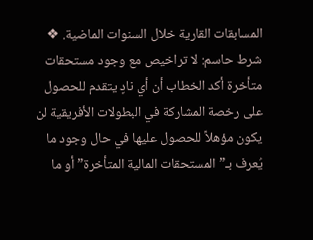المسابقات القارية خلال السنوات الماضية. ❖ شرط حاسم: لا تراخيص مع وجود مستحقات متأخرة أكد الخطاب أن أي نادٍ يتقدم للحصول على رخصة المشاركة في البطولات الأفريقية لن يكون مؤهلاً للحصول عليها في حال وجود ما يُعرف بـ”المستحقات المالية المتأخرة” أو ما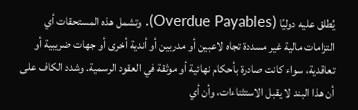يُطلق عليه دوليًا (Overdue Payables). وتشمل هذه المستحقات أي التزامات مالية غير مسددة تجاه لاعبين أو مدربين أو أندية أخرى أو جهات ضريبية أو تعاقدية، سواء كانت صادرة بأحكام نهائية أو موثقة في العقود الرسمية. وشدد الكاف على أن هذا البند لا يقبل الاستثناءات، وأن أي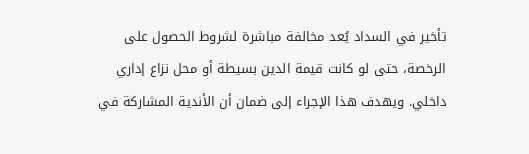تأخير في السداد يُعد مخالفة مباشرة لشروط الحصول على الرخصة، حتى لو كانت قيمة الدين بسيطة أو محل نزاع إداري داخلي. ويهدف هذا الإجراء إلى ضمان أن الأندية المشاركة في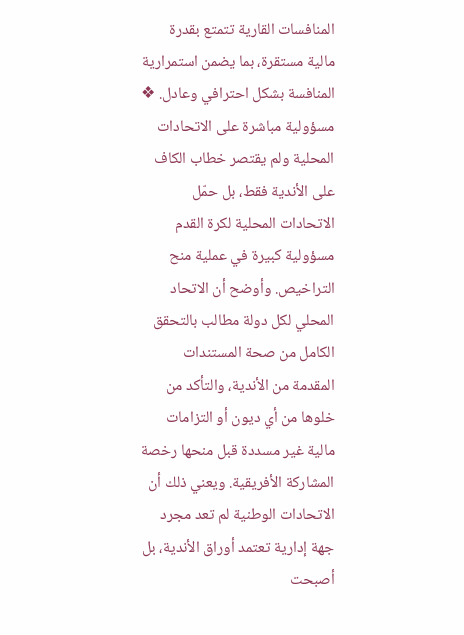المنافسات القارية تتمتع بقدرة مالية مستقرة، بما يضمن استمرارية المنافسة بشكل احترافي وعادل. ❖ مسؤولية مباشرة على الاتحادات المحلية ولم يقتصر خطاب الكاف على الأندية فقط، بل حمّل الاتحادات المحلية لكرة القدم مسؤولية كبيرة في عملية منح التراخيص. وأوضح أن الاتحاد المحلي لكل دولة مطالب بالتحقق الكامل من صحة المستندات المقدمة من الأندية، والتأكد من خلوها من أي ديون أو التزامات مالية غير مسددة قبل منحها رخصة المشاركة الأفريقية. ويعني ذلك أن الاتحادات الوطنية لم تعد مجرد جهة إدارية تعتمد أوراق الأندية، بل أصبحت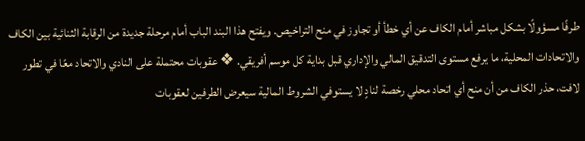طرفًا مسؤولًا بشكل مباشر أمام الكاف عن أي خطأ أو تجاوز في منح التراخيص. ويفتح هذا البند الباب أمام مرحلة جديدة من الرقابة الثنائية بين الكاف والاتحادات المحلية، ما يرفع مستوى التدقيق المالي والإداري قبل بداية كل موسم أفريقي. ❖ عقوبات محتملة على النادي والاتحاد معًا في تطور لافت، حذر الكاف من أن منح أي اتحاد محلي رخصة لنادٍ لا يستوفي الشروط المالية سيعرض الطرفين لعقوبات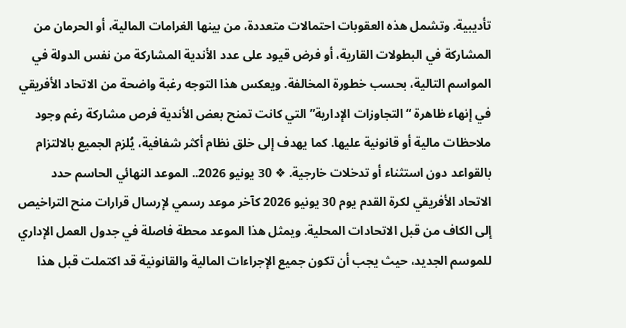تأديبية. وتشمل هذه العقوبات احتمالات متعددة، من بينها الغرامات المالية، أو الحرمان من المشاركة في البطولات القارية، أو فرض قيود على عدد الأندية المشاركة من نفس الدولة في المواسم التالية، بحسب خطورة المخالفة. ويعكس هذا التوجه رغبة واضحة من الاتحاد الأفريقي في إنهاء ظاهرة “التجاوزات الإدارية” التي كانت تمنح بعض الأندية فرص مشاركة رغم وجود ملاحظات مالية أو قانونية عليها. كما يهدف إلى خلق نظام أكثر شفافية، يُلزم الجميع بالالتزام بالقواعد دون استثناء أو تدخلات خارجية. ❖ 30 يونيو 2026.. الموعد النهائي الحاسم حدد الاتحاد الأفريقي لكرة القدم يوم 30 يونيو 2026 كآخر موعد رسمي لإرسال قرارات منح التراخيص إلى الكاف من قبل الاتحادات المحلية. ويمثل هذا الموعد محطة فاصلة في جدول العمل الإداري للموسم الجديد، حيث يجب أن تكون جميع الإجراءات المالية والقانونية قد اكتملت قبل هذا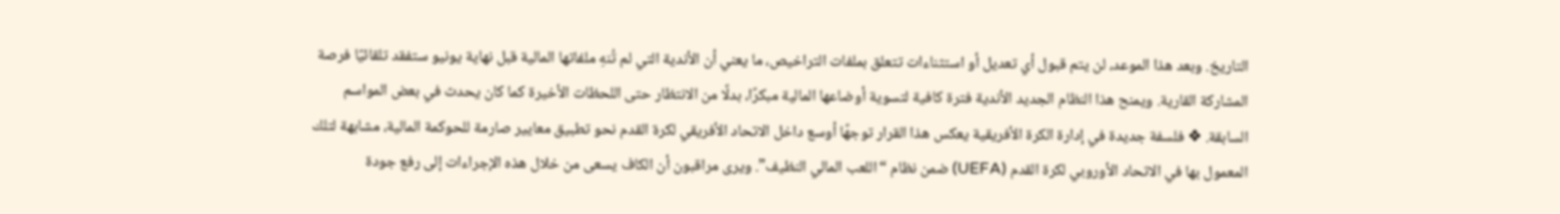التاريخ. وبعد هذا الموعد، لن يتم قبول أي تعديل أو استثناءات تتعلق بملفات التراخيص، ما يعني أن الأندية التي لم تُنهِ ملفاتها المالية قبل نهاية يونيو ستفقد تلقائيًا فرصة المشاركة القارية. ويمنح هذا النظام الجديد الأندية فترة كافية لتسوية أوضاعها المالية مبكرًا، بدلًا من الانتظار حتى اللحظات الأخيرة كما كان يحدث في بعض المواسم السابقة. ❖ فلسفة جديدة في إدارة الكرة الأفريقية يعكس هذا القرار توجهًا أوسع داخل الاتحاد الأفريقي لكرة القدم نحو تطبيق معايير صارمة للحوكمة المالية، مشابهة لتلك المعمول بها في الاتحاد الأوروبي لكرة القدم (UEFA) ضمن نظام “اللعب المالي النظيف”. ويرى مراقبون أن الكاف يسعى من خلال هذه الإجراءات إلى رفع جودة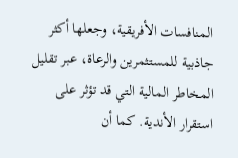المنافسات الأفريقية، وجعلها أكثر جاذبية للمستثمرين والرعاة، عبر تقليل المخاطر المالية التي قد تؤثر على استقرار الأندية. كما أن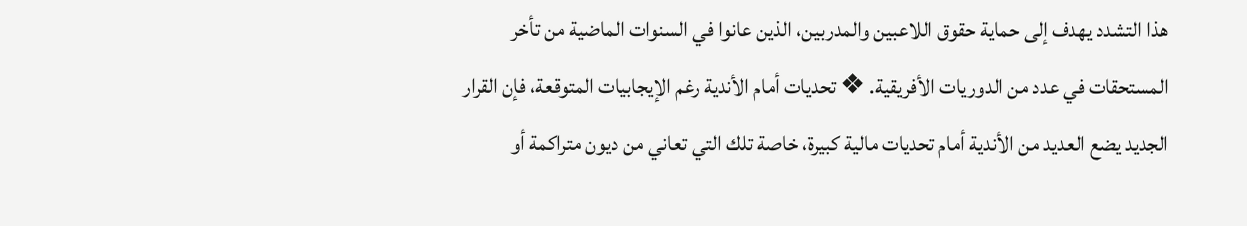هذا التشدد يهدف إلى حماية حقوق اللاعبين والمدربين، الذين عانوا في السنوات الماضية من تأخر المستحقات في عدد من الدوريات الأفريقية. ❖ تحديات أمام الأندية رغم الإيجابيات المتوقعة، فإن القرار الجديد يضع العديد من الأندية أمام تحديات مالية كبيرة، خاصة تلك التي تعاني من ديون متراكمة أو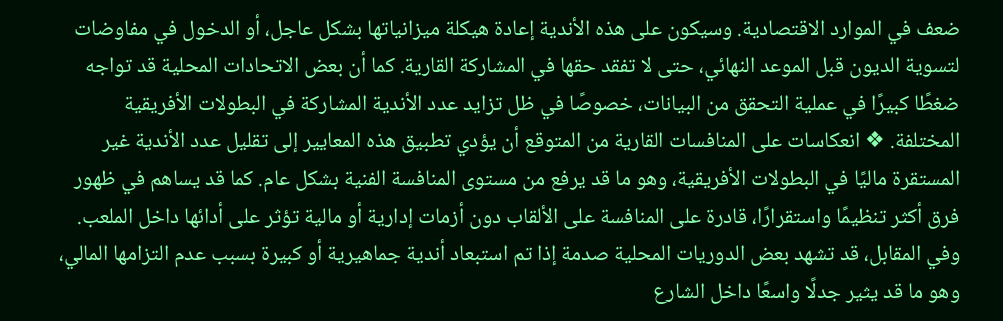ضعف في الموارد الاقتصادية. وسيكون على هذه الأندية إعادة هيكلة ميزانياتها بشكل عاجل، أو الدخول في مفاوضات لتسوية الديون قبل الموعد النهائي، حتى لا تفقد حقها في المشاركة القارية. كما أن بعض الاتحادات المحلية قد تواجه ضغطًا كبيرًا في عملية التحقق من البيانات، خصوصًا في ظل تزايد عدد الأندية المشاركة في البطولات الأفريقية المختلفة. ❖ انعكاسات على المنافسات القارية من المتوقع أن يؤدي تطبيق هذه المعايير إلى تقليل عدد الأندية غير المستقرة ماليًا في البطولات الأفريقية، وهو ما قد يرفع من مستوى المنافسة الفنية بشكل عام. كما قد يساهم في ظهور فرق أكثر تنظيمًا واستقرارًا، قادرة على المنافسة على الألقاب دون أزمات إدارية أو مالية تؤثر على أدائها داخل الملعب. وفي المقابل، قد تشهد بعض الدوريات المحلية صدمة إذا تم استبعاد أندية جماهيرية أو كبيرة بسبب عدم التزامها المالي، وهو ما قد يثير جدلًا واسعًا داخل الشارع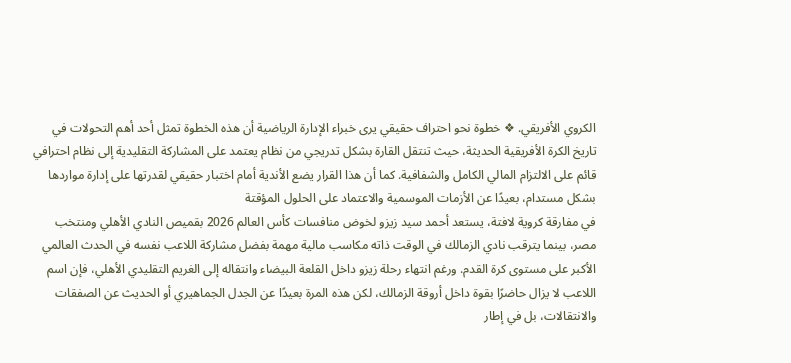الكروي الأفريقي. ❖ خطوة نحو احتراف حقيقي يرى خبراء الإدارة الرياضية أن هذه الخطوة تمثل أحد أهم التحولات في تاريخ الكرة الأفريقية الحديثة، حيث تنتقل القارة بشكل تدريجي من نظام يعتمد على المشاركة التقليدية إلى نظام احترافي قائم على الالتزام المالي الكامل والشفافية. كما أن هذا القرار يضع الأندية أمام اختبار حقيقي لقدرتها على إدارة مواردها بشكل مستدام، بعيدًا عن الأزمات الموسمية والاعتماد على الحلول المؤقتة
في مفارقة كروية لافتة، يستعد أحمد سيد زيزو لخوض منافسات كأس العالم 2026 بقميص النادي الأهلي ومنتخب مصر، بينما يترقب نادي الزمالك في الوقت ذاته مكاسب مالية مهمة بفضل مشاركة اللاعب نفسه في الحدث العالمي الأكبر على مستوى كرة القدم. ورغم انتهاء رحلة زيزو داخل القلعة البيضاء وانتقاله إلى الغريم التقليدي الأهلي، فإن اسم اللاعب لا يزال حاضرًا بقوة داخل أروقة الزمالك، لكن هذه المرة بعيدًا عن الجدل الجماهيري أو الحديث عن الصفقات والانتقالات، بل في إطار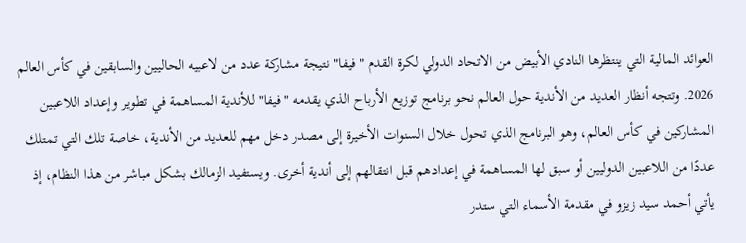العوائد المالية التي ينتظرها النادي الأبيض من الاتحاد الدولي لكرة القدم "فيفا" نتيجة مشاركة عدد من لاعبيه الحاليين والسابقين في كأس العالم 2026. وتتجه أنظار العديد من الأندية حول العالم نحو برنامج توزيع الأرباح الذي يقدمه "فيفا" للأندية المساهمة في تطوير وإعداد اللاعبين المشاركين في كأس العالم، وهو البرنامج الذي تحول خلال السنوات الأخيرة إلى مصدر دخل مهم للعديد من الأندية، خاصة تلك التي تمتلك عددًا من اللاعبين الدوليين أو سبق لها المساهمة في إعدادهم قبل انتقالهم إلى أندية أخرى. ويستفيد الزمالك بشكل مباشر من هذا النظام، إذ يأتي أحمد سيد زيزو في مقدمة الأسماء التي ستدر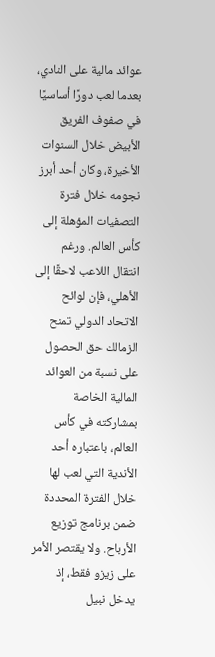عوائد مالية على النادي، بعدما لعب دورًا أساسيًا في صفوف الفريق الأبيض خلال السنوات الأخيرة، وكان أحد أبرز نجومه خلال فترة التصفيات المؤهلة إلى كأس العالم. ورغم انتقال اللاعب لاحقًا إلى الأهلي، فإن لوائح الاتحاد الدولي تمنح الزمالك حق الحصول على نسبة من العوائد المالية الخاصة بمشاركته في كأس العالم، باعتباره أحد الأندية التي لعب لها خلال الفترة المحددة ضمن برنامج توزيع الأرباح. ولا يقتصر الأمر على زيزو فقط، إذ يدخل نبيل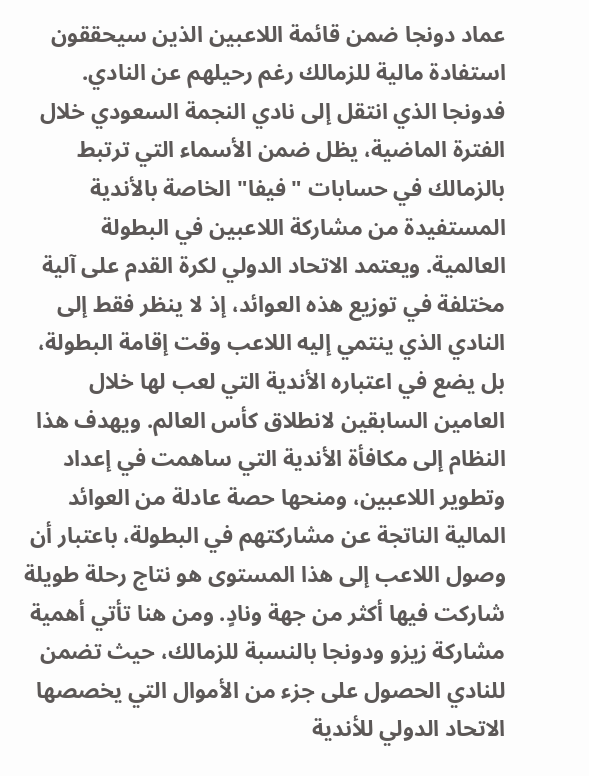عماد دونجا ضمن قائمة اللاعبين الذين سيحققون استفادة مالية للزمالك رغم رحيلهم عن النادي. فدونجا الذي انتقل إلى نادي النجمة السعودي خلال الفترة الماضية، يظل ضمن الأسماء التي ترتبط بالزمالك في حسابات "فيفا" الخاصة بالأندية المستفيدة من مشاركة اللاعبين في البطولة العالمية. ويعتمد الاتحاد الدولي لكرة القدم على آلية مختلفة في توزيع هذه العوائد، إذ لا ينظر فقط إلى النادي الذي ينتمي إليه اللاعب وقت إقامة البطولة، بل يضع في اعتباره الأندية التي لعب لها خلال العامين السابقين لانطلاق كأس العالم. ويهدف هذا النظام إلى مكافأة الأندية التي ساهمت في إعداد وتطوير اللاعبين، ومنحها حصة عادلة من العوائد المالية الناتجة عن مشاركتهم في البطولة، باعتبار أن وصول اللاعب إلى هذا المستوى هو نتاج رحلة طويلة شاركت فيها أكثر من جهة ونادٍ. ومن هنا تأتي أهمية مشاركة زيزو ودونجا بالنسبة للزمالك، حيث تضمن للنادي الحصول على جزء من الأموال التي يخصصها الاتحاد الدولي للأندية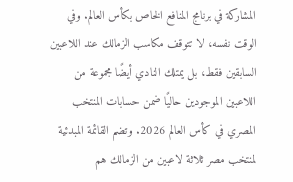المشاركة في برنامج المنافع الخاص بكأس العالم. وفي الوقت نفسه، لا تتوقف مكاسب الزمالك عند اللاعبين السابقين فقط، بل يمتلك النادي أيضًا مجموعة من اللاعبين الموجودين حاليًا ضمن حسابات المنتخب المصري في كأس العالم 2026. وتضم القائمة المبدئية لمنتخب مصر ثلاثة لاعبين من الزمالك هم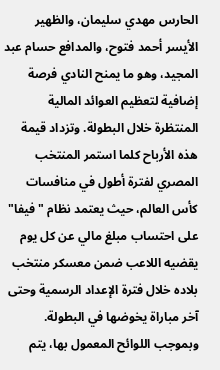الحارس مهدي سليمان، والظهير الأيسر أحمد فتوح، والمدافع حسام عبد المجيد، وهو ما يمنح النادي فرصة إضافية لتعظيم العوائد المالية المنتظرة خلال البطولة. وتزداد قيمة هذه الأرباح كلما استمر المنتخب المصري لفترة أطول في منافسات كأس العالم، حيث يعتمد نظام "فيفا" على احتساب مبلغ مالي عن كل يوم يقضيه اللاعب ضمن معسكر منتخب بلاده خلال فترة الإعداد الرسمية وحتى آخر مباراة يخوضها في البطولة. وبموجب اللوائح المعمول بها، يتم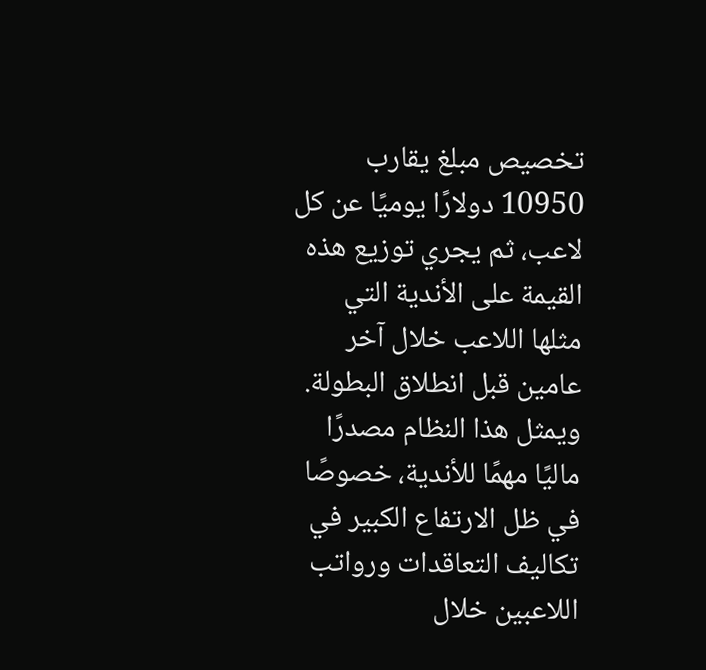تخصيص مبلغ يقارب 10950 دولارًا يوميًا عن كل لاعب، ثم يجري توزيع هذه القيمة على الأندية التي مثلها اللاعب خلال آخر عامين قبل انطلاق البطولة. ويمثل هذا النظام مصدرًا ماليًا مهمًا للأندية، خصوصًا في ظل الارتفاع الكبير في تكاليف التعاقدات ورواتب اللاعبين خلال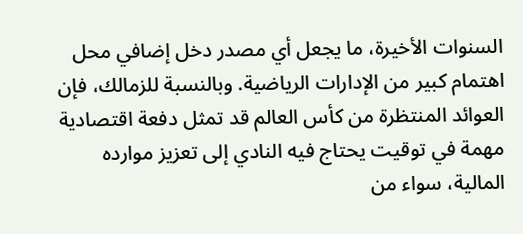السنوات الأخيرة، ما يجعل أي مصدر دخل إضافي محل اهتمام كبير من الإدارات الرياضية. وبالنسبة للزمالك، فإن العوائد المنتظرة من كأس العالم قد تمثل دفعة اقتصادية مهمة في توقيت يحتاج فيه النادي إلى تعزيز موارده المالية، سواء من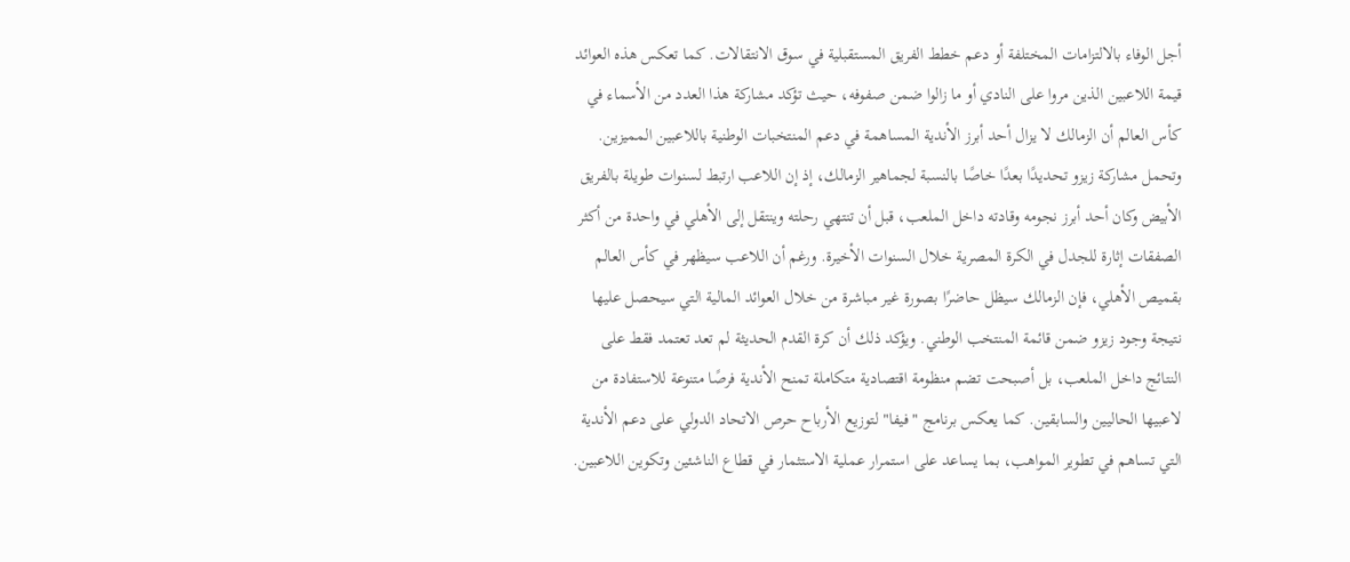أجل الوفاء بالالتزامات المختلفة أو دعم خطط الفريق المستقبلية في سوق الانتقالات. كما تعكس هذه العوائد قيمة اللاعبين الذين مروا على النادي أو ما زالوا ضمن صفوفه، حيث تؤكد مشاركة هذا العدد من الأسماء في كأس العالم أن الزمالك لا يزال أحد أبرز الأندية المساهمة في دعم المنتخبات الوطنية باللاعبين المميزين. وتحمل مشاركة زيزو تحديدًا بعدًا خاصًا بالنسبة لجماهير الزمالك، إذ إن اللاعب ارتبط لسنوات طويلة بالفريق الأبيض وكان أحد أبرز نجومه وقادته داخل الملعب، قبل أن تنتهي رحلته وينتقل إلى الأهلي في واحدة من أكثر الصفقات إثارة للجدل في الكرة المصرية خلال السنوات الأخيرة. ورغم أن اللاعب سيظهر في كأس العالم بقميص الأهلي، فإن الزمالك سيظل حاضرًا بصورة غير مباشرة من خلال العوائد المالية التي سيحصل عليها نتيجة وجود زيزو ضمن قائمة المنتخب الوطني. ويؤكد ذلك أن كرة القدم الحديثة لم تعد تعتمد فقط على النتائج داخل الملعب، بل أصبحت تضم منظومة اقتصادية متكاملة تمنح الأندية فرصًا متنوعة للاستفادة من لاعبيها الحاليين والسابقين. كما يعكس برنامج "فيفا" لتوزيع الأرباح حرص الاتحاد الدولي على دعم الأندية التي تساهم في تطوير المواهب، بما يساعد على استمرار عملية الاستثمار في قطاع الناشئين وتكوين اللاعبين.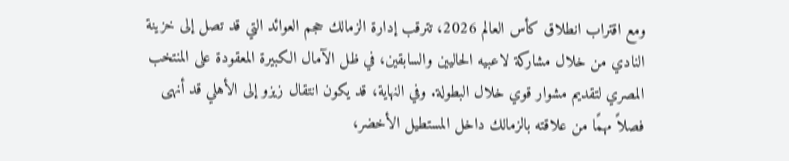ومع اقتراب انطلاق كأس العالم 2026، تترقب إدارة الزمالك حجم العوائد التي قد تصل إلى خزينة النادي من خلال مشاركة لاعبيه الحاليين والسابقين، في ظل الآمال الكبيرة المعقودة على المنتخب المصري لتقديم مشوار قوي خلال البطولة. وفي النهاية، قد يكون انتقال زيزو إلى الأهلي قد أنهى فصلاً مهمًا من علاقته بالزمالك داخل المستطيل الأخضر،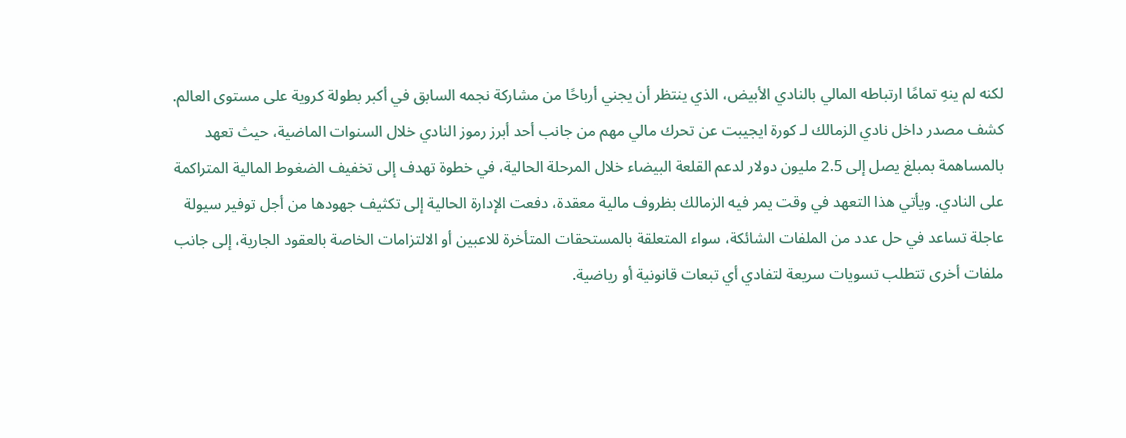لكنه لم ينهِ تمامًا ارتباطه المالي بالنادي الأبيض، الذي ينتظر أن يجني أرباحًا من مشاركة نجمه السابق في أكبر بطولة كروية على مستوى العالم.
كشف مصدر داخل نادي الزمالك لـ كورة ايجيبت عن تحرك مالي مهم من جانب أحد أبرز رموز النادي خلال السنوات الماضية، حيث تعهد بالمساهمة بمبلغ يصل إلى 2.5 مليون دولار لدعم القلعة البيضاء خلال المرحلة الحالية، في خطوة تهدف إلى تخفيف الضغوط المالية المتراكمة على النادي. ويأتي هذا التعهد في وقت يمر فيه الزمالك بظروف مالية معقدة، دفعت الإدارة الحالية إلى تكثيف جهودها من أجل توفير سيولة عاجلة تساعد في حل عدد من الملفات الشائكة، سواء المتعلقة بالمستحقات المتأخرة للاعبين أو الالتزامات الخاصة بالعقود الجارية، إلى جانب ملفات أخرى تتطلب تسويات سريعة لتفادي أي تبعات قانونية أو رياضية.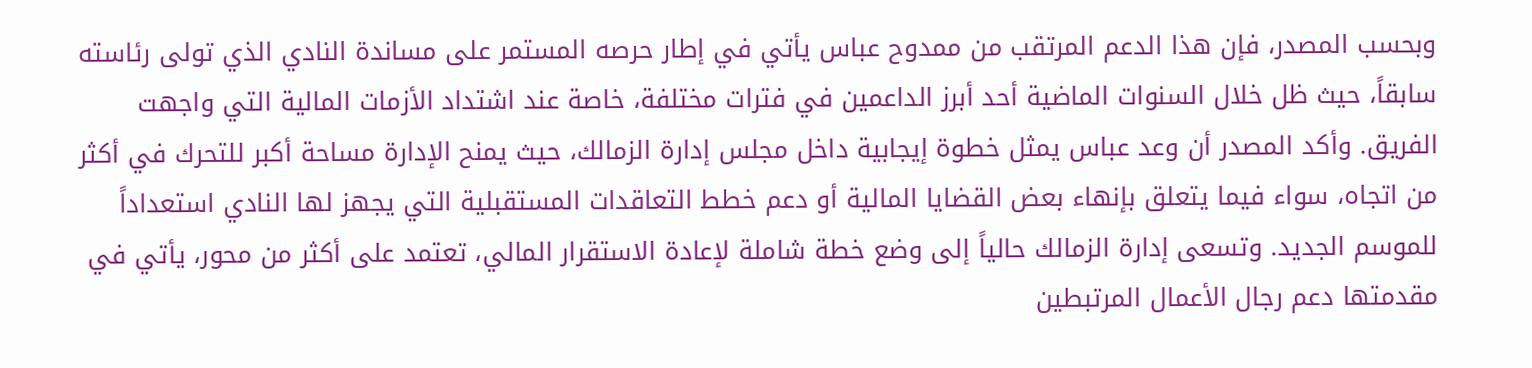وبحسب المصدر، فإن هذا الدعم المرتقب من ممدوح عباس يأتي في إطار حرصه المستمر على مساندة النادي الذي تولى رئاسته سابقاً، حيث ظل خلال السنوات الماضية أحد أبرز الداعمين في فترات مختلفة، خاصة عند اشتداد الأزمات المالية التي واجهت الفريق. وأكد المصدر أن وعد عباس يمثل خطوة إيجابية داخل مجلس إدارة الزمالك، حيث يمنح الإدارة مساحة أكبر للتحرك في أكثر من اتجاه، سواء فيما يتعلق بإنهاء بعض القضايا المالية أو دعم خطط التعاقدات المستقبلية التي يجهز لها النادي استعداداً للموسم الجديد. وتسعى إدارة الزمالك حالياً إلى وضع خطة شاملة لإعادة الاستقرار المالي، تعتمد على أكثر من محور، يأتي في مقدمتها دعم رجال الأعمال المرتبطين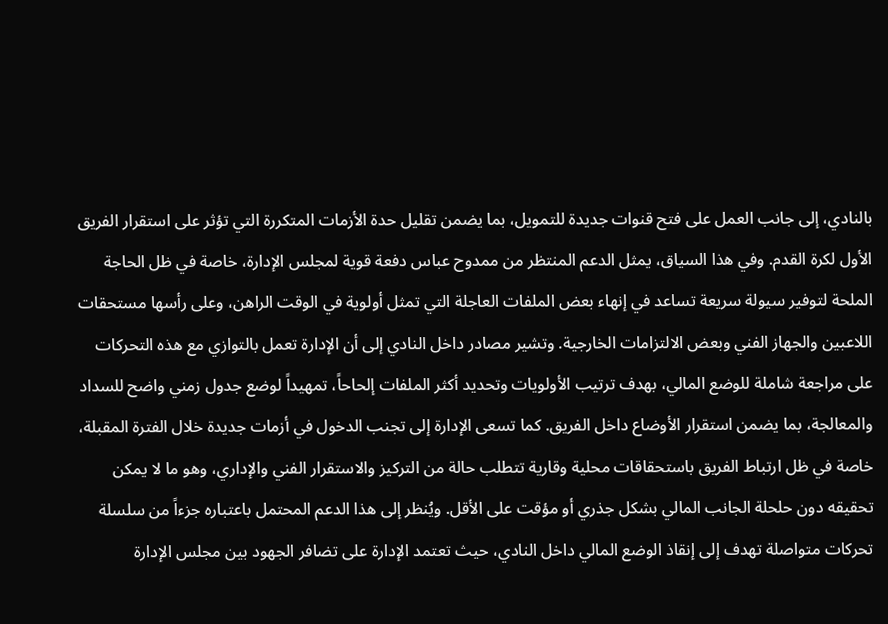بالنادي، إلى جانب العمل على فتح قنوات جديدة للتمويل، بما يضمن تقليل حدة الأزمات المتكررة التي تؤثر على استقرار الفريق الأول لكرة القدم. وفي هذا السياق، يمثل الدعم المنتظر من ممدوح عباس دفعة قوية لمجلس الإدارة، خاصة في ظل الحاجة الملحة لتوفير سيولة سريعة تساعد في إنهاء بعض الملفات العاجلة التي تمثل أولوية في الوقت الراهن، وعلى رأسها مستحقات اللاعبين والجهاز الفني وبعض الالتزامات الخارجية. وتشير مصادر داخل النادي إلى أن الإدارة تعمل بالتوازي مع هذه التحركات على مراجعة شاملة للوضع المالي، بهدف ترتيب الأولويات وتحديد أكثر الملفات إلحاحاً، تمهيداً لوضع جدول زمني واضح للسداد والمعالجة، بما يضمن استقرار الأوضاع داخل الفريق. كما تسعى الإدارة إلى تجنب الدخول في أزمات جديدة خلال الفترة المقبلة، خاصة في ظل ارتباط الفريق باستحقاقات محلية وقارية تتطلب حالة من التركيز والاستقرار الفني والإداري، وهو ما لا يمكن تحقيقه دون حلحلة الجانب المالي بشكل جذري أو مؤقت على الأقل. ويُنظر إلى هذا الدعم المحتمل باعتباره جزءاً من سلسلة تحركات متواصلة تهدف إلى إنقاذ الوضع المالي داخل النادي، حيث تعتمد الإدارة على تضافر الجهود بين مجلس الإدارة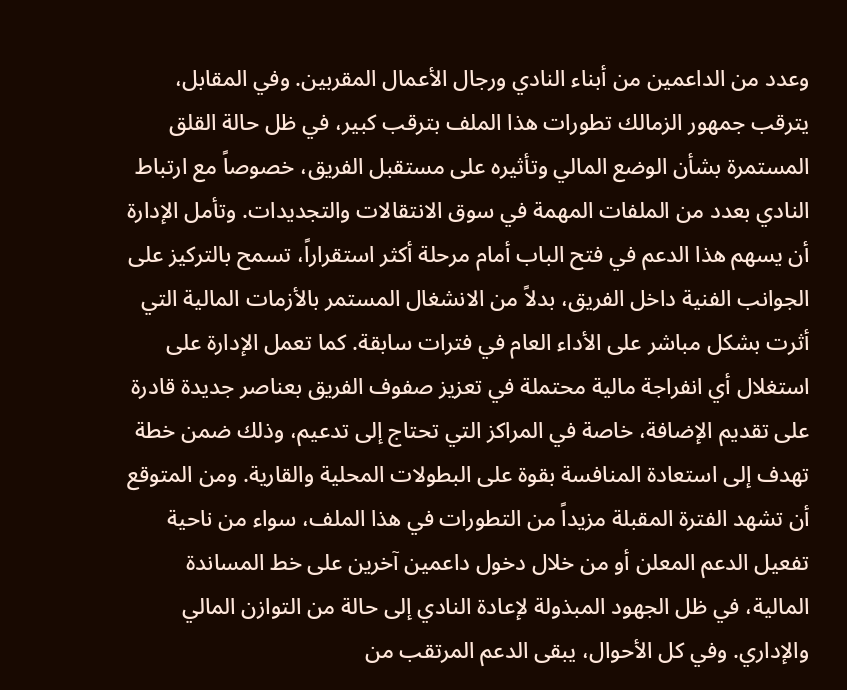وعدد من الداعمين من أبناء النادي ورجال الأعمال المقربين. وفي المقابل، يترقب جمهور الزمالك تطورات هذا الملف بترقب كبير، في ظل حالة القلق المستمرة بشأن الوضع المالي وتأثيره على مستقبل الفريق، خصوصاً مع ارتباط النادي بعدد من الملفات المهمة في سوق الانتقالات والتجديدات. وتأمل الإدارة أن يسهم هذا الدعم في فتح الباب أمام مرحلة أكثر استقراراً، تسمح بالتركيز على الجوانب الفنية داخل الفريق، بدلاً من الانشغال المستمر بالأزمات المالية التي أثرت بشكل مباشر على الأداء العام في فترات سابقة. كما تعمل الإدارة على استغلال أي انفراجة مالية محتملة في تعزيز صفوف الفريق بعناصر جديدة قادرة على تقديم الإضافة، خاصة في المراكز التي تحتاج إلى تدعيم، وذلك ضمن خطة تهدف إلى استعادة المنافسة بقوة على البطولات المحلية والقارية. ومن المتوقع أن تشهد الفترة المقبلة مزيداً من التطورات في هذا الملف، سواء من ناحية تفعيل الدعم المعلن أو من خلال دخول داعمين آخرين على خط المساندة المالية، في ظل الجهود المبذولة لإعادة النادي إلى حالة من التوازن المالي والإداري. وفي كل الأحوال، يبقى الدعم المرتقب من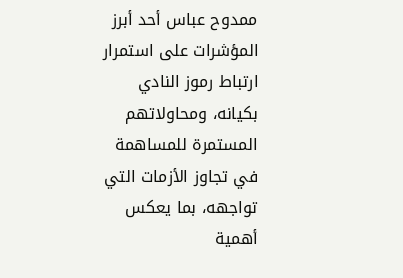ممدوح عباس أحد أبرز المؤشرات على استمرار ارتباط رموز النادي بكيانه، ومحاولاتهم المستمرة للمساهمة في تجاوز الأزمات التي تواجهه، بما يعكس أهمية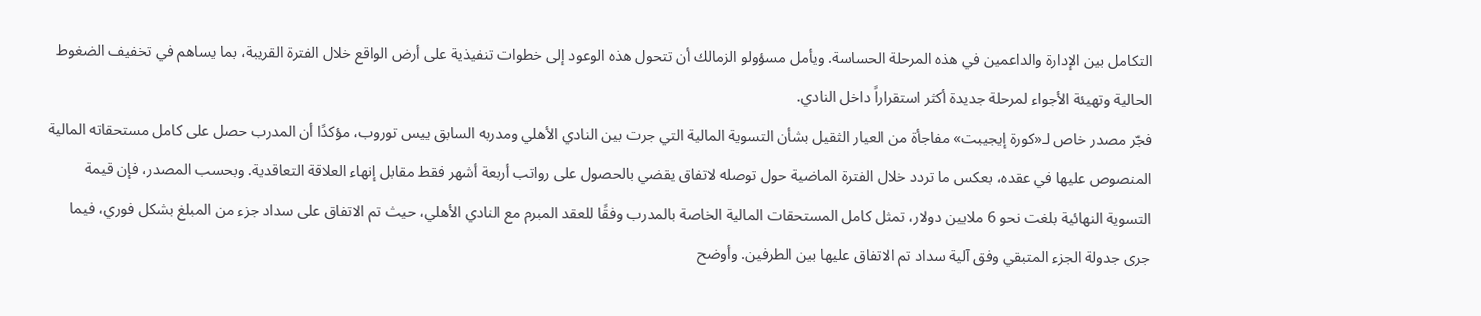التكامل بين الإدارة والداعمين في هذه المرحلة الحساسة. ويأمل مسؤولو الزمالك أن تتحول هذه الوعود إلى خطوات تنفيذية على أرض الواقع خلال الفترة القريبة، بما يساهم في تخفيف الضغوط الحالية وتهيئة الأجواء لمرحلة جديدة أكثر استقراراً داخل النادي.
فجّر مصدر خاص لـ«كورة إيجيبت» مفاجأة من العيار الثقيل بشأن التسوية المالية التي جرت بين النادي الأهلي ومدربه السابق ييس توروب، مؤكدًا أن المدرب حصل على كامل مستحقاته المالية المنصوص عليها في عقده، بعكس ما تردد خلال الفترة الماضية حول توصله لاتفاق يقضي بالحصول على رواتب أربعة أشهر فقط مقابل إنهاء العلاقة التعاقدية. وبحسب المصدر، فإن قيمة التسوية النهائية بلغت نحو 6 ملايين دولار، تمثل كامل المستحقات المالية الخاصة بالمدرب وفقًا للعقد المبرم مع النادي الأهلي، حيث تم الاتفاق على سداد جزء من المبلغ بشكل فوري، فيما جرى جدولة الجزء المتبقي وفق آلية سداد تم الاتفاق عليها بين الطرفين. وأوضح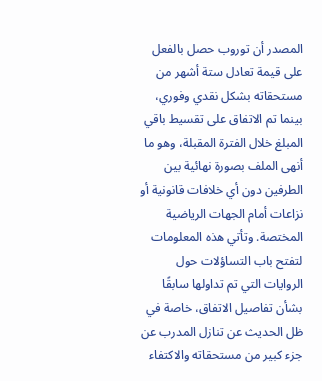المصدر أن توروب حصل بالفعل على قيمة تعادل ستة أشهر من مستحقاته بشكل نقدي وفوري، بينما تم الاتفاق على تقسيط باقي المبلغ خلال الفترة المقبلة، وهو ما أنهى الملف بصورة نهائية بين الطرفين دون أي خلافات قانونية أو نزاعات أمام الجهات الرياضية المختصة. وتأتي هذه المعلومات لتفتح باب التساؤلات حول الروايات التي تم تداولها سابقًا بشأن تفاصيل الاتفاق، خاصة في ظل الحديث عن تنازل المدرب عن جزء كبير من مستحقاته والاكتفاء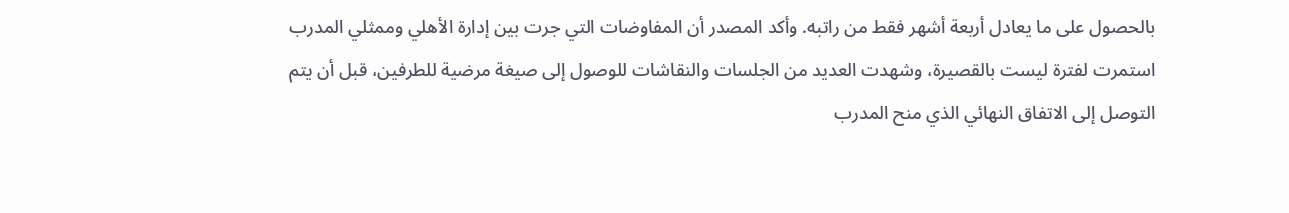بالحصول على ما يعادل أربعة أشهر فقط من راتبه. وأكد المصدر أن المفاوضات التي جرت بين إدارة الأهلي وممثلي المدرب استمرت لفترة ليست بالقصيرة، وشهدت العديد من الجلسات والنقاشات للوصول إلى صيغة مرضية للطرفين، قبل أن يتم التوصل إلى الاتفاق النهائي الذي منح المدرب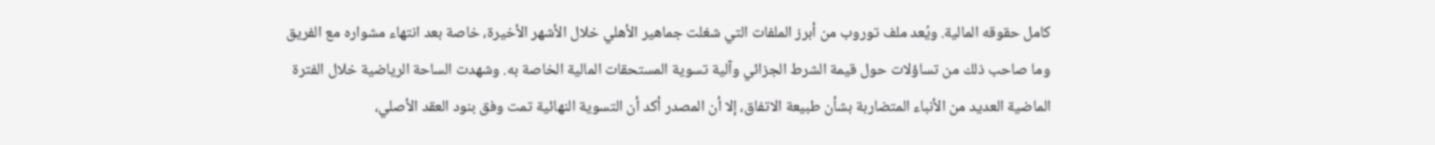كامل حقوقه المالية. ويُعد ملف توروب من أبرز الملفات التي شغلت جماهير الأهلي خلال الأشهر الأخيرة، خاصة بعد انتهاء مشواره مع الفريق وما صاحب ذلك من تساؤلات حول قيمة الشرط الجزائي وآلية تسوية المستحقات المالية الخاصة به. وشهدت الساحة الرياضية خلال الفترة الماضية العديد من الأنباء المتضاربة بشأن طبيعة الاتفاق، إلا أن المصدر أكد أن التسوية النهائية تمت وفق بنود العقد الأصلي،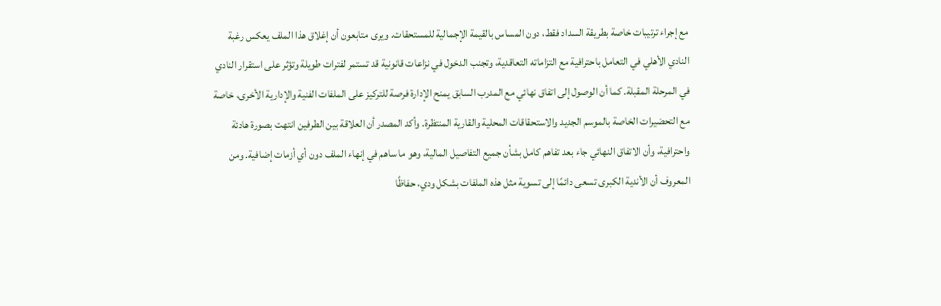مع إجراء ترتيبات خاصة بطريقة السداد فقط، دون المساس بالقيمة الإجمالية للمستحقات. ويرى متابعون أن إغلاق هذا الملف يعكس رغبة النادي الأهلي في التعامل باحترافية مع التزاماته التعاقدية، وتجنب الدخول في نزاعات قانونية قد تستمر لفترات طويلة وتؤثر على استقرار النادي في المرحلة المقبلة. كما أن الوصول إلى اتفاق نهائي مع المدرب السابق يمنح الإدارة فرصة للتركيز على الملفات الفنية والإدارية الأخرى، خاصة مع التحضيرات الخاصة بالموسم الجديد والاستحقاقات المحلية والقارية المنتظرة. وأكد المصدر أن العلاقة بين الطرفين انتهت بصورة هادئة واحترافية، وأن الاتفاق النهائي جاء بعد تفاهم كامل بشأن جميع التفاصيل المالية، وهو ما ساهم في إنهاء الملف دون أي أزمات إضافية. ومن المعروف أن الأندية الكبرى تسعى دائمًا إلى تسوية مثل هذه الملفات بشكل ودي، حفاظًا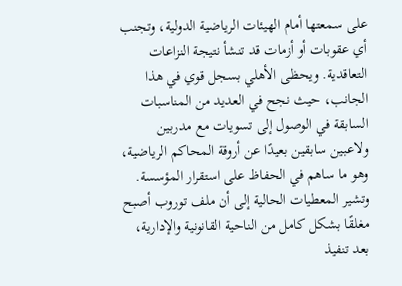على سمعتها أمام الهيئات الرياضية الدولية، وتجنب أي عقوبات أو أزمات قد تنشأ نتيجة النزاعات التعاقدية. ويحظى الأهلي بسجل قوي في هذا الجانب، حيث نجح في العديد من المناسبات السابقة في الوصول إلى تسويات مع مدربين ولاعبين سابقين بعيدًا عن أروقة المحاكم الرياضية، وهو ما ساهم في الحفاظ على استقرار المؤسسة. وتشير المعطيات الحالية إلى أن ملف توروب أصبح مغلقًا بشكل كامل من الناحية القانونية والإدارية، بعد تنفيذ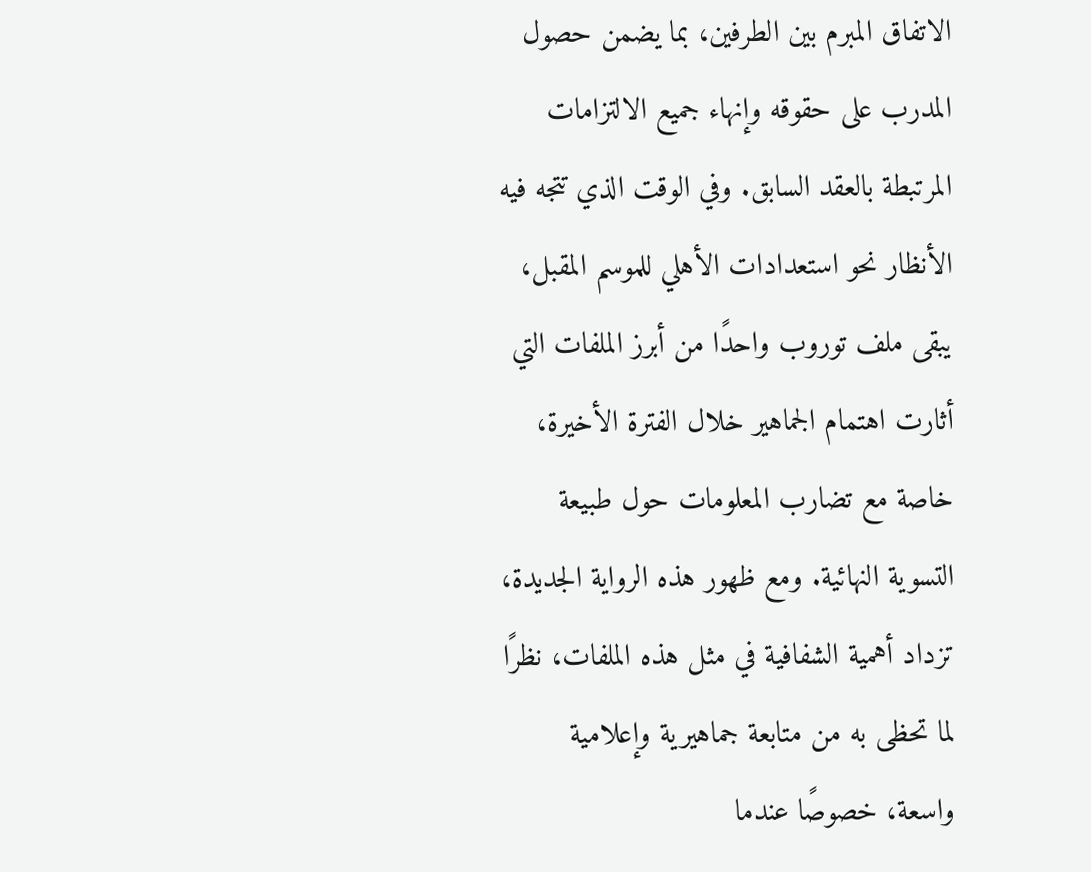الاتفاق المبرم بين الطرفين، بما يضمن حصول المدرب على حقوقه وإنهاء جميع الالتزامات المرتبطة بالعقد السابق. وفي الوقت الذي تتجه فيه الأنظار نحو استعدادات الأهلي للموسم المقبل، يبقى ملف توروب واحدًا من أبرز الملفات التي أثارت اهتمام الجماهير خلال الفترة الأخيرة، خاصة مع تضارب المعلومات حول طبيعة التسوية النهائية. ومع ظهور هذه الرواية الجديدة، تزداد أهمية الشفافية في مثل هذه الملفات، نظرًا لما تحظى به من متابعة جماهيرية وإعلامية واسعة، خصوصًا عندما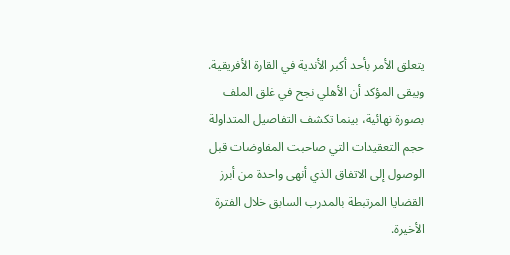يتعلق الأمر بأحد أكبر الأندية في القارة الأفريقية. ويبقى المؤكد أن الأهلي نجح في غلق الملف بصورة نهائية، بينما تكشف التفاصيل المتداولة حجم التعقيدات التي صاحبت المفاوضات قبل الوصول إلى الاتفاق الذي أنهى واحدة من أبرز القضايا المرتبطة بالمدرب السابق خلال الفترة الأخيرة.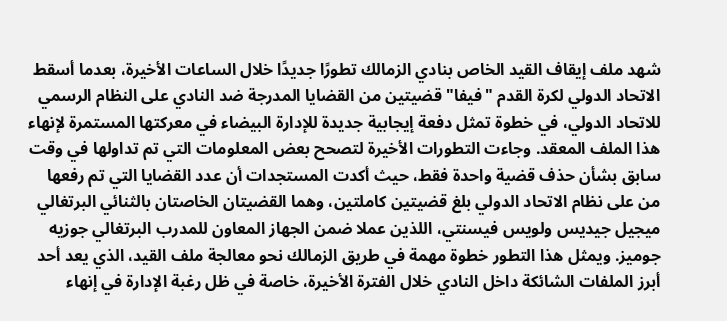شهد ملف إيقاف القيد الخاص بنادي الزمالك تطورًا جديدًا خلال الساعات الأخيرة، بعدما أسقط الاتحاد الدولي لكرة القدم "فيفا" قضيتين من القضايا المدرجة ضد النادي على النظام الرسمي للاتحاد الدولي، في خطوة تمثل دفعة إيجابية جديدة للإدارة البيضاء في معركتها المستمرة لإنهاء هذا الملف المعقد. وجاءت التطورات الأخيرة لتصحح بعض المعلومات التي تم تداولها في وقت سابق بشأن حذف قضية واحدة فقط، حيث أكدت المستجدات أن عدد القضايا التي تم رفعها من على نظام الاتحاد الدولي بلغ قضيتين كاملتين، وهما القضيتان الخاصتان بالثنائي البرتغالي ميجيل جيديس ولويس فيسنتي، اللذين عملا ضمن الجهاز المعاون للمدرب البرتغالي جوزيه جوميز. ويمثل هذا التطور خطوة مهمة في طريق الزمالك نحو معالجة ملف القيد، الذي يعد أحد أبرز الملفات الشائكة داخل النادي خلال الفترة الأخيرة، خاصة في ظل رغبة الإدارة في إنهاء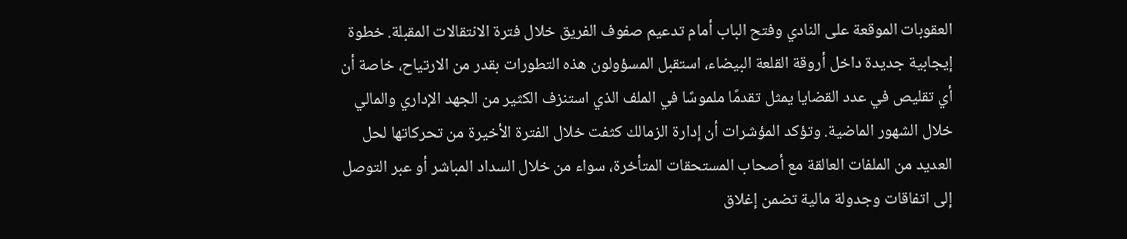العقوبات الموقعة على النادي وفتح الباب أمام تدعيم صفوف الفريق خلال فترة الانتقالات المقبلة. خطوة إيجابية جديدة داخل أروقة القلعة البيضاء، استقبل المسؤولون هذه التطورات بقدر من الارتياح، خاصة أن أي تقليص في عدد القضايا يمثل تقدمًا ملموسًا في الملف الذي استنزف الكثير من الجهد الإداري والمالي خلال الشهور الماضية. وتؤكد المؤشرات أن إدارة الزمالك كثفت خلال الفترة الأخيرة من تحركاتها لحل العديد من الملفات العالقة مع أصحاب المستحقات المتأخرة، سواء من خلال السداد المباشر أو عبر التوصل إلى اتفاقات وجدولة مالية تضمن إغلاق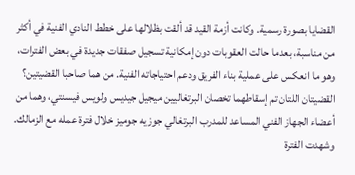القضايا بصورة رسمية. وكانت أزمة القيد قد ألقت بظلالها على خطط النادي الفنية في أكثر من مناسبة، بعدما حالت العقوبات دون إمكانية تسجيل صفقات جديدة في بعض الفترات، وهو ما انعكس على عملية بناء الفريق ودعم احتياجاته الفنية. من هما صاحبا القضيتين؟ القضيتان اللتان تم إسقاطهما تخصان البرتغاليين ميجيل جيديس ولويس فيسنتي، وهما من أعضاء الجهاز الفني المساعد للمدرب البرتغالي جوزيه جوميز خلال فترة عمله مع الزمالك. وشهدت الفترة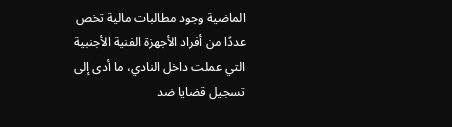الماضية وجود مطالبات مالية تخص عددًا من أفراد الأجهزة الفنية الأجنبية التي عملت داخل النادي، ما أدى إلى تسجيل قضايا ضد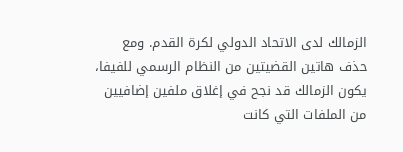الزمالك لدى الاتحاد الدولي لكرة القدم. ومع حذف هاتين القضيتين من النظام الرسمي للفيفا، يكون الزمالك قد نجح في إغلاق ملفين إضافيين من الملفات التي كانت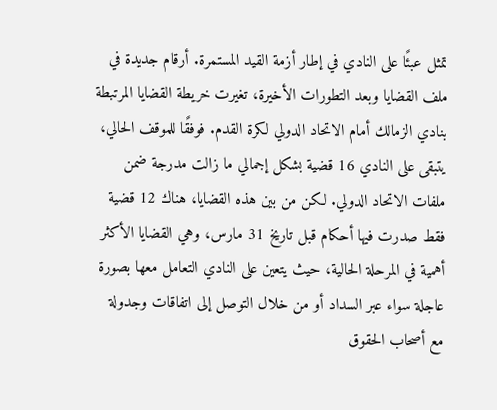تمثل عبئًا على النادي في إطار أزمة القيد المستمرة. أرقام جديدة في ملف القضايا وبعد التطورات الأخيرة، تغيرت خريطة القضايا المرتبطة بنادي الزمالك أمام الاتحاد الدولي لكرة القدم. فوفقًا للموقف الحالي، يتبقى على النادي 16 قضية بشكل إجمالي ما زالت مدرجة ضمن ملفات الاتحاد الدولي. لكن من بين هذه القضايا، هناك 12 قضية فقط صدرت فيها أحكام قبل تاريخ 31 مارس، وهي القضايا الأكثر أهمية في المرحلة الحالية، حيث يتعين على النادي التعامل معها بصورة عاجلة سواء عبر السداد أو من خلال التوصل إلى اتفاقات وجدولة مع أصحاب الحقوق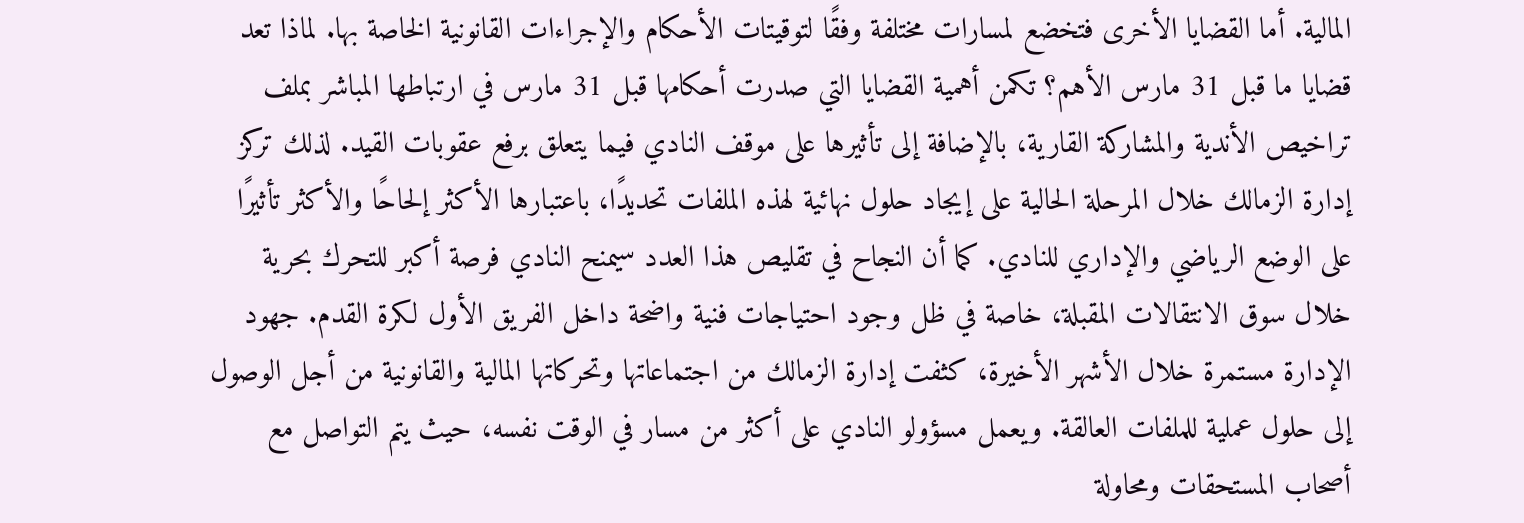المالية. أما القضايا الأخرى فتخضع لمسارات مختلفة وفقًا لتوقيتات الأحكام والإجراءات القانونية الخاصة بها. لماذا تعد قضايا ما قبل 31 مارس الأهم؟ تكمن أهمية القضايا التي صدرت أحكامها قبل 31 مارس في ارتباطها المباشر بملف تراخيص الأندية والمشاركة القارية، بالإضافة إلى تأثيرها على موقف النادي فيما يتعلق برفع عقوبات القيد. لذلك تركز إدارة الزمالك خلال المرحلة الحالية على إيجاد حلول نهائية لهذه الملفات تحديدًا، باعتبارها الأكثر إلحاحًا والأكثر تأثيرًا على الوضع الرياضي والإداري للنادي. كما أن النجاح في تقليص هذا العدد سيمنح النادي فرصة أكبر للتحرك بحرية خلال سوق الانتقالات المقبلة، خاصة في ظل وجود احتياجات فنية واضحة داخل الفريق الأول لكرة القدم. جهود الإدارة مستمرة خلال الأشهر الأخيرة، كثفت إدارة الزمالك من اجتماعاتها وتحركاتها المالية والقانونية من أجل الوصول إلى حلول عملية للملفات العالقة. ويعمل مسؤولو النادي على أكثر من مسار في الوقت نفسه، حيث يتم التواصل مع أصحاب المستحقات ومحاولة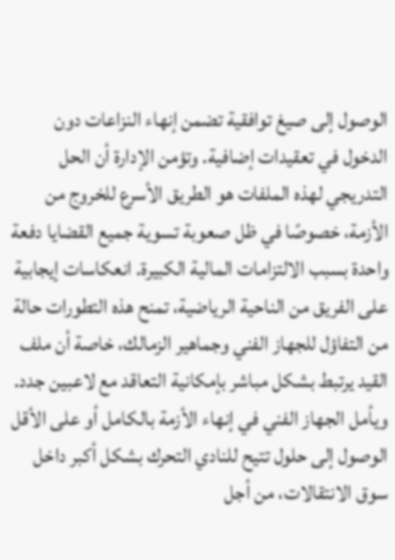الوصول إلى صيغ توافقية تضمن إنهاء النزاعات دون الدخول في تعقيدات إضافية. وتؤمن الإدارة أن الحل التدريجي لهذه الملفات هو الطريق الأسرع للخروج من الأزمة، خصوصًا في ظل صعوبة تسوية جميع القضايا دفعة واحدة بسبب الالتزامات المالية الكبيرة. انعكاسات إيجابية على الفريق من الناحية الرياضية، تمنح هذه التطورات حالة من التفاؤل للجهاز الفني وجماهير الزمالك، خاصة أن ملف القيد يرتبط بشكل مباشر بإمكانية التعاقد مع لاعبين جدد. ويأمل الجهاز الفني في إنهاء الأزمة بالكامل أو على الأقل الوصول إلى حلول تتيح للنادي التحرك بشكل أكبر داخل سوق الانتقالات، من أجل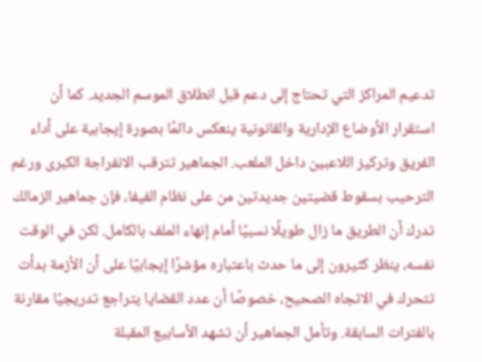تدعيم المراكز التي تحتاج إلى دعم قبل انطلاق الموسم الجديد. كما أن استقرار الأوضاع الإدارية والقانونية ينعكس دائمًا بصورة إيجابية على أداء الفريق وتركيز اللاعبين داخل الملعب. الجماهير تترقب الانفراجة الكبرى ورغم الترحيب بسقوط قضيتين جديدتين من على نظام الفيفا، فإن جماهير الزمالك تدرك أن الطريق ما زال طويلًا نسبيًا أمام إنهاء الملف بالكامل. لكن في الوقت نفسه، ينظر كثيرون إلى ما حدث باعتباره مؤشرًا إيجابيًا على أن الأزمة بدأت تتحرك في الاتجاه الصحيح، خصوصًا أن عدد القضايا يتراجع تدريجيًا مقارنة بالفترات السابقة. وتأمل الجماهير أن تشهد الأسابيع المقبلة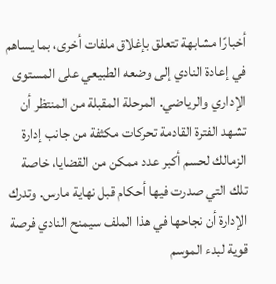أخبارًا مشابهة تتعلق بإغلاق ملفات أخرى، بما يساهم في إعادة النادي إلى وضعه الطبيعي على المستوى الإداري والرياضي. المرحلة المقبلة من المنتظر أن تشهد الفترة القادمة تحركات مكثفة من جانب إدارة الزمالك لحسم أكبر عدد ممكن من القضايا، خاصة تلك التي صدرت فيها أحكام قبل نهاية مارس. وتدرك الإدارة أن نجاحها في هذا الملف سيمنح النادي فرصة قوية لبدء الموسم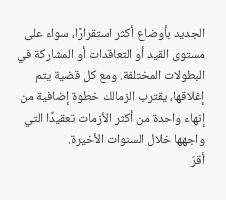الجديد بأوضاع أكثر استقرارًا، سواء على مستوى القيد أو التعاقدات أو المشاركة في البطولات المختلفة. ومع كل قضية يتم إغلاقها، يقترب الزمالك خطوة إضافية من إنهاء واحدة من أكثر الأزمات تعقيدًا التي واجهها خلال السنوات الأخيرة.
أقرّ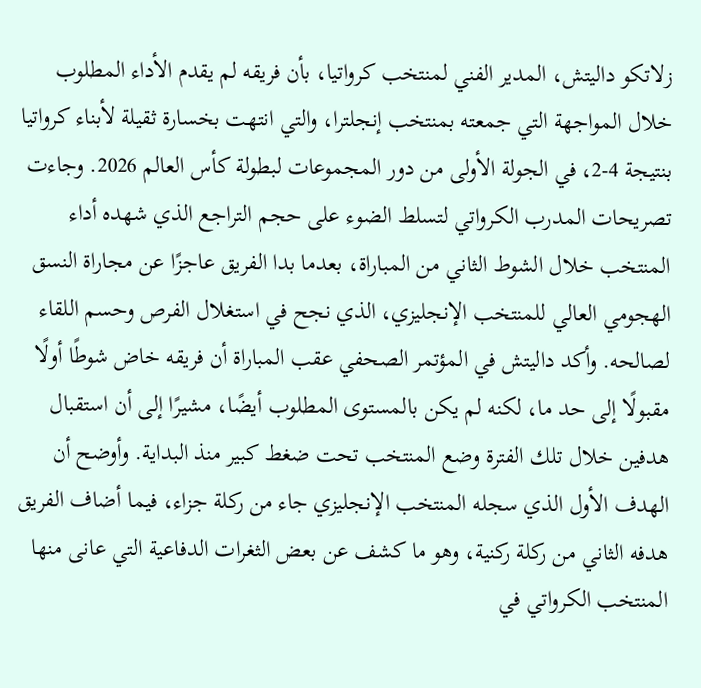زلاتكو داليتش، المدير الفني لمنتخب كرواتيا، بأن فريقه لم يقدم الأداء المطلوب خلال المواجهة التي جمعته بمنتخب إنجلترا، والتي انتهت بخسارة ثقيلة لأبناء كرواتيا بنتيجة 4-2، في الجولة الأولى من دور المجموعات لبطولة كأس العالم 2026. وجاءت تصريحات المدرب الكرواتي لتسلط الضوء على حجم التراجع الذي شهده أداء المنتخب خلال الشوط الثاني من المباراة، بعدما بدا الفريق عاجزًا عن مجاراة النسق الهجومي العالي للمنتخب الإنجليزي، الذي نجح في استغلال الفرص وحسم اللقاء لصالحه. وأكد داليتش في المؤتمر الصحفي عقب المباراة أن فريقه خاض شوطًا أولًا مقبولًا إلى حد ما، لكنه لم يكن بالمستوى المطلوب أيضًا، مشيرًا إلى أن استقبال هدفين خلال تلك الفترة وضع المنتخب تحت ضغط كبير منذ البداية. وأوضح أن الهدف الأول الذي سجله المنتخب الإنجليزي جاء من ركلة جزاء، فيما أضاف الفريق هدفه الثاني من ركلة ركنية، وهو ما كشف عن بعض الثغرات الدفاعية التي عانى منها المنتخب الكرواتي في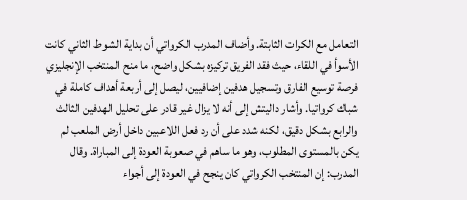التعامل مع الكرات الثابتة. وأضاف المدرب الكرواتي أن بداية الشوط الثاني كانت الأسوأ في اللقاء، حيث فقد الفريق تركيزه بشكل واضح، ما منح المنتخب الإنجليزي فرصة توسيع الفارق وتسجيل هدفين إضافيين، ليصل إلى أربعة أهداف كاملة في شباك كرواتيا. وأشار داليتش إلى أنه لا يزال غير قادر على تحليل الهدفين الثالث والرابع بشكل دقيق، لكنه شدد على أن رد فعل اللاعبين داخل أرض الملعب لم يكن بالمستوى المطلوب، وهو ما ساهم في صعوبة العودة إلى المباراة. وقال المدرب: إن المنتخب الكرواتي كان ينجح في العودة إلى أجواء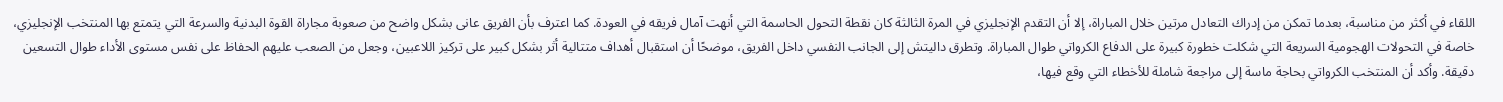اللقاء في أكثر من مناسبة، بعدما تمكن من إدراك التعادل مرتين خلال المباراة، إلا أن التقدم الإنجليزي في المرة الثالثة كان نقطة التحول الحاسمة التي أنهت آمال فريقه في العودة. كما اعترف بأن الفريق عانى بشكل واضح من صعوبة مجاراة القوة البدنية والسرعة التي يتمتع بها المنتخب الإنجليزي، خاصة في التحولات الهجومية السريعة التي شكلت خطورة كبيرة على الدفاع الكرواتي طوال المباراة. وتطرق داليتش إلى الجانب النفسي داخل الفريق، موضحًا أن استقبال أهداف متتالية أثر بشكل كبير على تركيز اللاعبين، وجعل من الصعب عليهم الحفاظ على نفس مستوى الأداء طوال التسعين دقيقة. وأكد أن المنتخب الكرواتي بحاجة ماسة إلى مراجعة شاملة للأخطاء التي وقع فيها،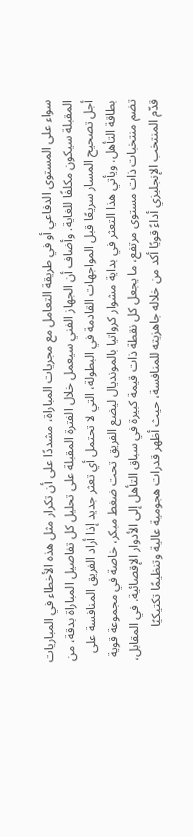سواء على المستوى الدفاعي أو في طريقة التعامل مع مجريات المباراة، مشددًا على أن تكرار مثل هذه الأخطاء في المباريات المقبلة سيكون مكلفًا للغاية. وأضاف أن الجهاز الفني سيعمل خلال الفترة المقبلة على تحليل كل تفاصيل المباراة بدقة، من أجل تصحيح المسار سريعًا قبل المواجهات القادمة في البطولة، التي لا تحتمل أي تعثر جديد إذا أراد الفريق المنافسة على بطاقة التأهل. ويأتي هذا التعثر في بداية مشوار كرواتيا بالمونديال ليضع الفريق تحت ضغط مبكر، خاصة في مجموعة قوية تضم منتخبات ذات مستوى مرتفع، ما يجعل كل نقطة ذات قيمة كبيرة في سباق التأهل إلى الأدوار الإقصائية. في المقابل، قدّم المنتخب الإنجليزي أداءً قويًا أكد من خلاله جاهزيته للمنافسة، حيث أظهر قدرات هجومية عالية وتنظيمًا تكتيكيًا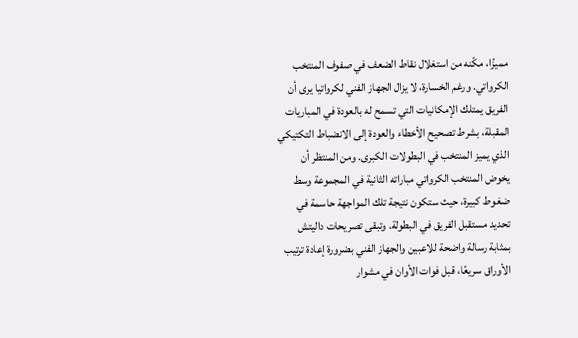مميزًا، مكّنه من استغلال نقاط الضعف في صفوف المنتخب الكرواتي. ورغم الخسارة، لا يزال الجهاز الفني لكرواتيا يرى أن الفريق يمتلك الإمكانيات التي تسمح له بالعودة في المباريات المقبلة، بشرط تصحيح الأخطاء والعودة إلى الانضباط التكتيكي الذي يميز المنتخب في البطولات الكبرى. ومن المنتظر أن يخوض المنتخب الكرواتي مباراته الثانية في المجموعة وسط ضغوط كبيرة، حيث ستكون نتيجة تلك المواجهة حاسمة في تحديد مستقبل الفريق في البطولة. وتبقى تصريحات داليتش بمثابة رسالة واضحة للاعبين والجهاز الفني بضرورة إعادة ترتيب الأوراق سريعًا، قبل فوات الأوان في مشوار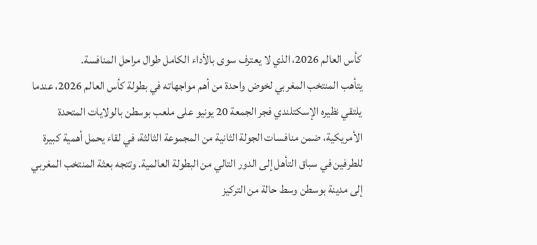كأس العالم 2026، الذي لا يعترف سوى بالأداء الكامل طوال مراحل المنافسة.
يتأهب المنتخب المغربي لخوض واحدة من أهم مواجهاته في بطولة كأس العالم 2026، عندما يلتقي نظيره الإسكتلندي فجر الجمعة 20 يونيو على ملعب بوسطن بالولايات المتحدة الأمريكية، ضمن منافسات الجولة الثانية من المجموعة الثالثة، في لقاء يحمل أهمية كبيرة للطرفين في سباق التأهل إلى الدور التالي من البطولة العالمية. وتتجه بعثة المنتخب المغربي إلى مدينة بوسطن وسط حالة من التركيز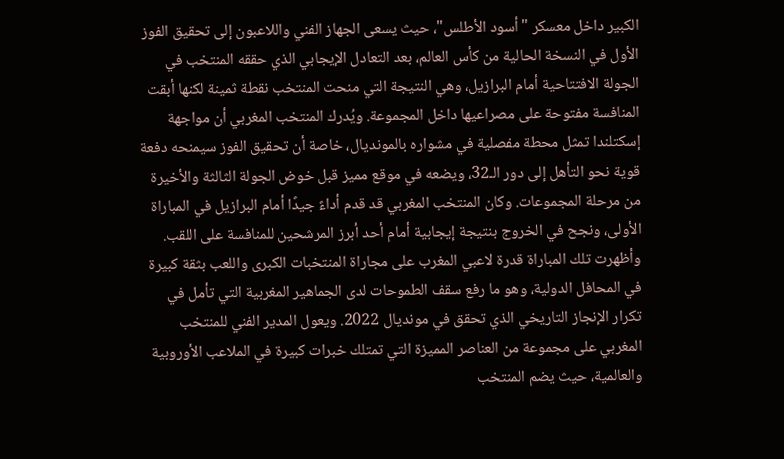الكبير داخل معسكر "أسود الأطلس"، حيث يسعى الجهاز الفني واللاعبون إلى تحقيق الفوز الأول في النسخة الحالية من كأس العالم، بعد التعادل الإيجابي الذي حققه المنتخب في الجولة الافتتاحية أمام البرازيل، وهي النتيجة التي منحت المنتخب نقطة ثمينة لكنها أبقت المنافسة مفتوحة على مصراعيها داخل المجموعة. ويُدرك المنتخب المغربي أن مواجهة إسكتلندا تمثل محطة مفصلية في مشواره بالمونديال، خاصة أن تحقيق الفوز سيمنحه دفعة قوية نحو التأهل إلى دور الـ32، ويضعه في موقع مميز قبل خوض الجولة الثالثة والأخيرة من مرحلة المجموعات. وكان المنتخب المغربي قد قدم أداءً جيدًا أمام البرازيل في المباراة الأولى، ونجح في الخروج بنتيجة إيجابية أمام أحد أبرز المرشحين للمنافسة على اللقب. وأظهرت تلك المباراة قدرة لاعبي المغرب على مجاراة المنتخبات الكبرى واللعب بثقة كبيرة في المحافل الدولية، وهو ما رفع سقف الطموحات لدى الجماهير المغربية التي تأمل في تكرار الإنجاز التاريخي الذي تحقق في مونديال 2022. ويعول المدير الفني للمنتخب المغربي على مجموعة من العناصر المميزة التي تمتلك خبرات كبيرة في الملاعب الأوروبية والعالمية، حيث يضم المنتخب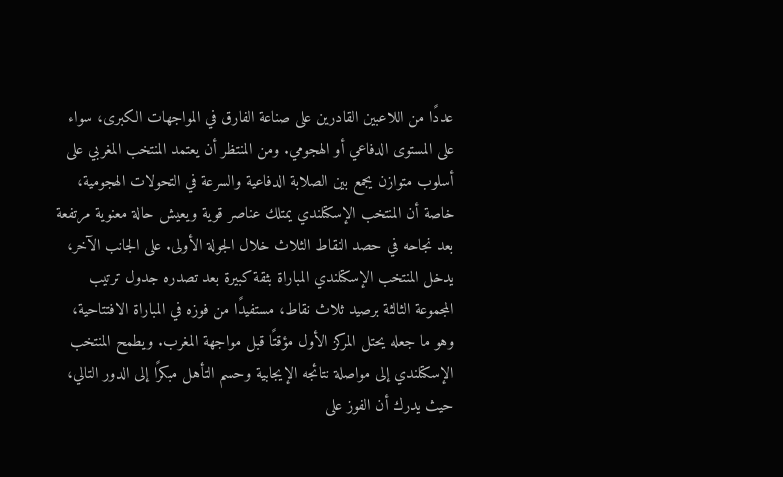عددًا من اللاعبين القادرين على صناعة الفارق في المواجهات الكبرى، سواء على المستوى الدفاعي أو الهجومي. ومن المنتظر أن يعتمد المنتخب المغربي على أسلوب متوازن يجمع بين الصلابة الدفاعية والسرعة في التحولات الهجومية، خاصة أن المنتخب الإسكتلندي يمتلك عناصر قوية ويعيش حالة معنوية مرتفعة بعد نجاحه في حصد النقاط الثلاث خلال الجولة الأولى. على الجانب الآخر، يدخل المنتخب الإسكتلندي المباراة بثقة كبيرة بعد تصدره جدول ترتيب المجموعة الثالثة برصيد ثلاث نقاط، مستفيدًا من فوزه في المباراة الافتتاحية، وهو ما جعله يحتل المركز الأول مؤقتًا قبل مواجهة المغرب. ويطمح المنتخب الإسكتلندي إلى مواصلة نتائجه الإيجابية وحسم التأهل مبكرًا إلى الدور التالي، حيث يدرك أن الفوز على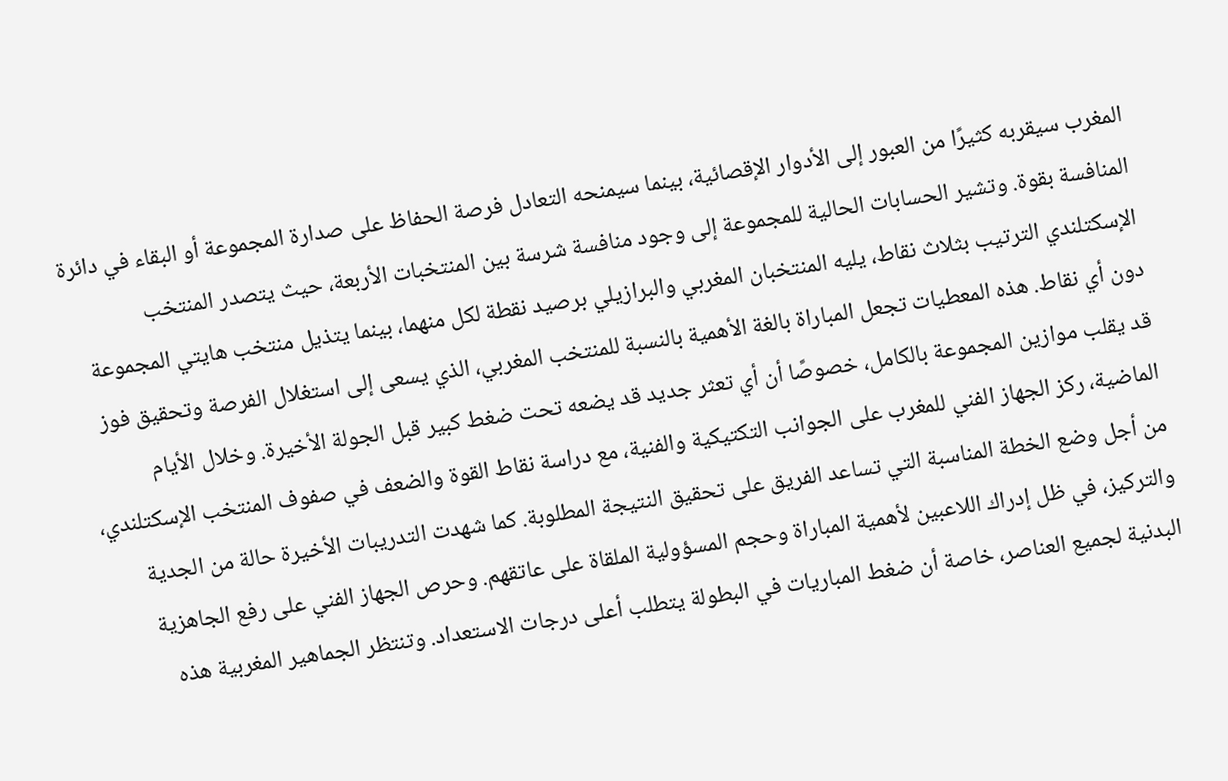المغرب سيقربه كثيرًا من العبور إلى الأدوار الإقصائية، بينما سيمنحه التعادل فرصة الحفاظ على صدارة المجموعة أو البقاء في دائرة المنافسة بقوة. وتشير الحسابات الحالية للمجموعة إلى وجود منافسة شرسة بين المنتخبات الأربعة، حيث يتصدر المنتخب الإسكتلندي الترتيب بثلاث نقاط، يليه المنتخبان المغربي والبرازيلي برصيد نقطة لكل منهما، بينما يتذيل منتخب هايتي المجموعة دون أي نقاط. هذه المعطيات تجعل المباراة بالغة الأهمية بالنسبة للمنتخب المغربي، الذي يسعى إلى استغلال الفرصة وتحقيق فوز قد يقلب موازين المجموعة بالكامل، خصوصًا أن أي تعثر جديد قد يضعه تحت ضغط كبير قبل الجولة الأخيرة. وخلال الأيام الماضية، ركز الجهاز الفني للمغرب على الجوانب التكتيكية والفنية، مع دراسة نقاط القوة والضعف في صفوف المنتخب الإسكتلندي، من أجل وضع الخطة المناسبة التي تساعد الفريق على تحقيق النتيجة المطلوبة. كما شهدت التدريبات الأخيرة حالة من الجدية والتركيز، في ظل إدراك اللاعبين لأهمية المباراة وحجم المسؤولية الملقاة على عاتقهم. وحرص الجهاز الفني على رفع الجاهزية البدنية لجميع العناصر، خاصة أن ضغط المباريات في البطولة يتطلب أعلى درجات الاستعداد. وتنتظر الجماهير المغربية هذه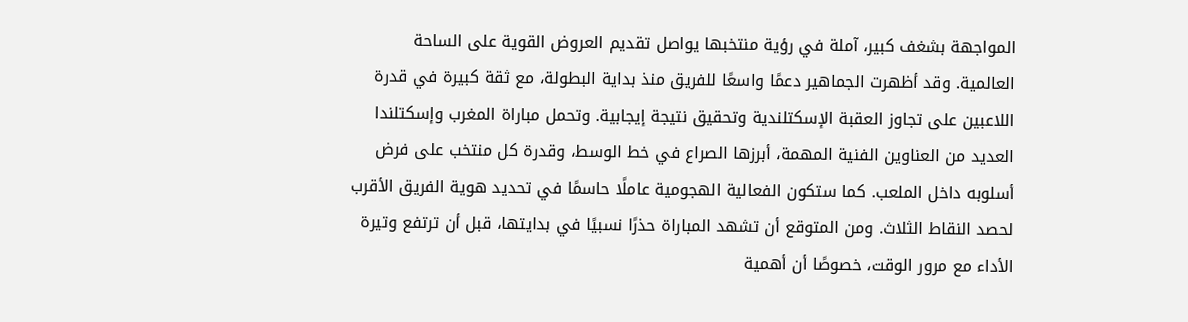المواجهة بشغف كبير، آملة في رؤية منتخبها يواصل تقديم العروض القوية على الساحة العالمية. وقد أظهرت الجماهير دعمًا واسعًا للفريق منذ بداية البطولة، مع ثقة كبيرة في قدرة اللاعبين على تجاوز العقبة الإسكتلندية وتحقيق نتيجة إيجابية. وتحمل مباراة المغرب وإسكتلندا العديد من العناوين الفنية المهمة، أبرزها الصراع في خط الوسط، وقدرة كل منتخب على فرض أسلوبه داخل الملعب. كما ستكون الفعالية الهجومية عاملًا حاسمًا في تحديد هوية الفريق الأقرب لحصد النقاط الثلاث. ومن المتوقع أن تشهد المباراة حذرًا نسبيًا في بدايتها، قبل أن ترتفع وتيرة الأداء مع مرور الوقت، خصوصًا أن أهمية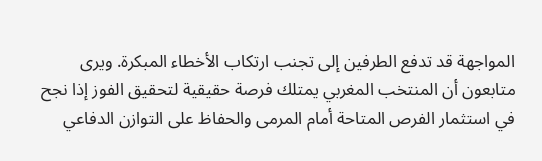المواجهة قد تدفع الطرفين إلى تجنب ارتكاب الأخطاء المبكرة. ويرى متابعون أن المنتخب المغربي يمتلك فرصة حقيقية لتحقيق الفوز إذا نجح في استثمار الفرص المتاحة أمام المرمى والحفاظ على التوازن الدفاعي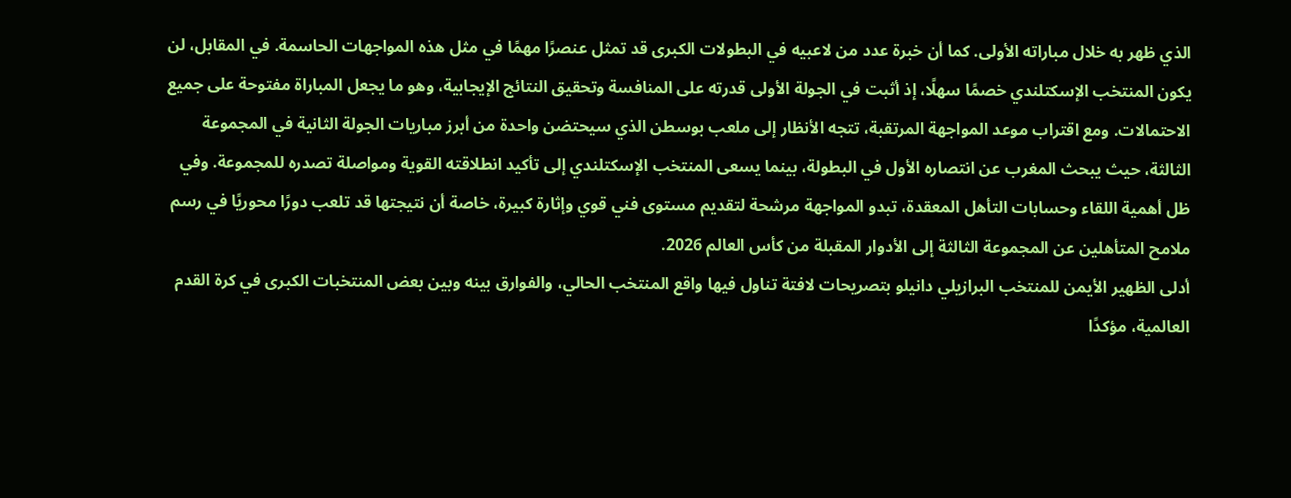الذي ظهر به خلال مباراته الأولى. كما أن خبرة عدد من لاعبيه في البطولات الكبرى قد تمثل عنصرًا مهمًا في مثل هذه المواجهات الحاسمة. في المقابل، لن يكون المنتخب الإسكتلندي خصمًا سهلًا، إذ أثبت في الجولة الأولى قدرته على المنافسة وتحقيق النتائج الإيجابية، وهو ما يجعل المباراة مفتوحة على جميع الاحتمالات. ومع اقتراب موعد المواجهة المرتقبة، تتجه الأنظار إلى ملعب بوسطن الذي سيحتضن واحدة من أبرز مباريات الجولة الثانية في المجموعة الثالثة، حيث يبحث المغرب عن انتصاره الأول في البطولة، بينما يسعى المنتخب الإسكتلندي إلى تأكيد انطلاقته القوية ومواصلة تصدره للمجموعة. وفي ظل أهمية اللقاء وحسابات التأهل المعقدة، تبدو المواجهة مرشحة لتقديم مستوى فني قوي وإثارة كبيرة، خاصة أن نتيجتها قد تلعب دورًا محوريًا في رسم ملامح المتأهلين عن المجموعة الثالثة إلى الأدوار المقبلة من كأس العالم 2026.
أدلى الظهير الأيمن للمنتخب البرازيلي دانيلو بتصريحات لافتة تناول فيها واقع المنتخب الحالي، والفوارق بينه وبين بعض المنتخبات الكبرى في كرة القدم العالمية، مؤكدًا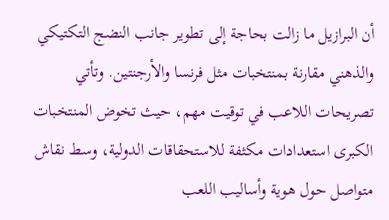أن البرازيل ما زالت بحاجة إلى تطوير جانب النضج التكتيكي والذهني مقارنة بمنتخبات مثل فرنسا والأرجنتين. وتأتي تصريحات اللاعب في توقيت مهم، حيث تخوض المنتخبات الكبرى استعدادات مكثفة للاستحقاقات الدولية، وسط نقاش متواصل حول هوية وأساليب اللعب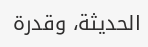الحديثة، وقدرة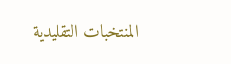المنتخبات التقليدية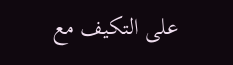على التكيف مع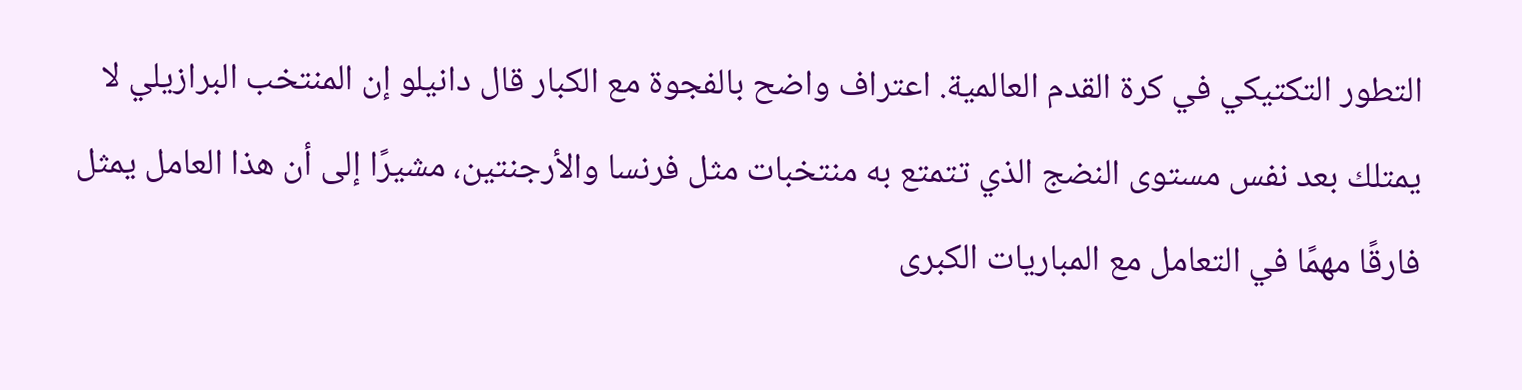التطور التكتيكي في كرة القدم العالمية. اعتراف واضح بالفجوة مع الكبار قال دانيلو إن المنتخب البرازيلي لا يمتلك بعد نفس مستوى النضج الذي تتمتع به منتخبات مثل فرنسا والأرجنتين، مشيرًا إلى أن هذا العامل يمثل فارقًا مهمًا في التعامل مع المباريات الكبرى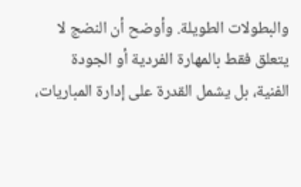والبطولات الطويلة. وأوضح أن النضج لا يتعلق فقط بالمهارة الفردية أو الجودة الفنية، بل يشمل القدرة على إدارة المباريات،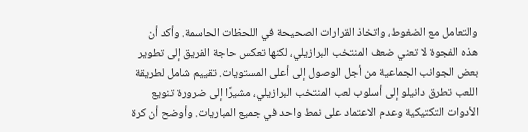والتعامل مع الضغوط، واتخاذ القرارات الصحيحة في اللحظات الحاسمة. وأكد أن هذه الفجوة لا تعني ضعف المنتخب البرازيلي، لكنها تعكس حاجة الفريق إلى تطوير بعض الجوانب الجماعية من أجل الوصول إلى أعلى المستويات. تقييم شامل لطريقة اللعب تطرق دانيلو إلى أسلوب لعب المنتخب البرازيلي، مشيرًا إلى ضرورة تنويع الأدوات التكتيكية وعدم الاعتماد على نمط واحد في جميع المباريات. وأوضح أن كرة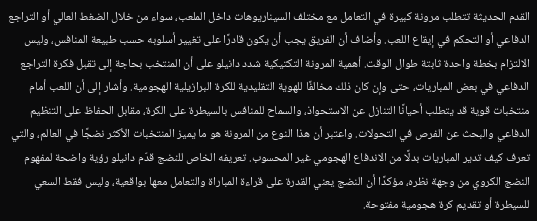القدم الحديثة تتطلب مرونة كبيرة في التعامل مع مختلف السيناريوهات داخل الملعب، سواء من خلال الضغط العالي أو التراجع الدفاعي أو التحكم في إيقاع اللعب. وأضاف أن الفريق يجب أن يكون قادرًا على تغيير أسلوبه حسب طبيعة المنافس، وليس الالتزام بخطة واحدة ثابتة طوال الوقت. أهمية المرونة التكتيكية شدد دانيلو على أن المنتخب بحاجة إلى تقبل فكرة التراجع الدفاعي في بعض المباريات، حتى وإن كان ذلك مخالفًا للهوية التقليدية للكرة البرازيلية الهجومية. وأشار إلى أن اللعب أمام منتخبات قوية قد يتطلب أحيانًا التنازل عن الاستحواذ، والسماح للمنافس بالسيطرة على الكرة، مقابل الحفاظ على التنظيم الدفاعي والبحث عن الفرص في التحولات. واعتبر أن هذا النوع من المرونة هو ما يميز المنتخبات الأكثر نضجًا في العالم، والتي تعرف كيف تدير المباريات بدلًا من الاندفاع الهجومي غير المحسوب. تعريفه الخاص للنضج قدّم دانيلو رؤية واضحة لمفهوم النضج الكروي من وجهة نظره، مؤكدًا أن النضج يعني القدرة على قراءة المباراة والتعامل معها بواقعية، وليس فقط السعي للسيطرة أو تقديم كرة هجومية مفتوحة.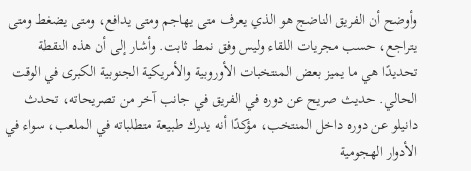وأوضح أن الفريق الناضج هو الذي يعرف متى يهاجم ومتى يدافع، ومتى يضغط ومتى يتراجع، حسب مجريات اللقاء وليس وفق نمط ثابت. وأشار إلى أن هذه النقطة تحديدًا هي ما يميز بعض المنتخبات الأوروبية والأمريكية الجنوبية الكبرى في الوقت الحالي. حديث صريح عن دوره في الفريق في جانب آخر من تصريحاته، تحدث دانيلو عن دوره داخل المنتخب، مؤكدًا أنه يدرك طبيعة متطلباته في الملعب، سواء في الأدوار الهجومية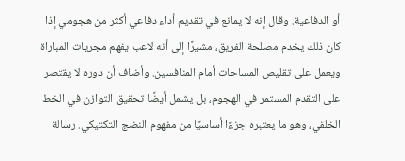أو الدفاعية. وقال إنه لا يمانع في تقديم أداء دفاعي أكثر من هجومي إذا كان ذلك يخدم مصلحة الفريق، مشيرًا إلى أنه لاعب يفهم مجريات المباراة ويعمل على تقليص المساحات أمام المنافسين. وأضاف أن دوره لا يقتصر على التقدم المستمر في الهجوم، بل يشمل أيضًا تحقيق التوازن في الخط الخلفي، وهو ما يعتبره جزءًا أساسيًا من مفهوم النضج التكتيكي. رسالة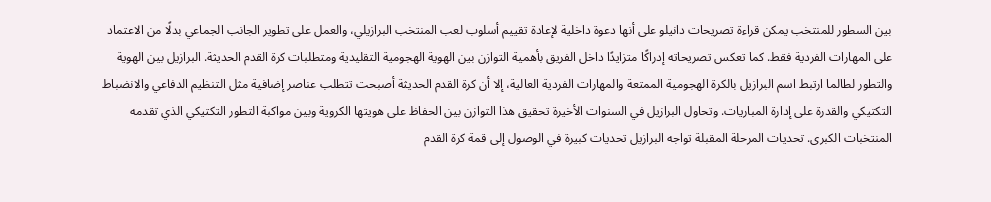بين السطور للمنتخب يمكن قراءة تصريحات دانيلو على أنها دعوة داخلية لإعادة تقييم أسلوب لعب المنتخب البرازيلي، والعمل على تطوير الجانب الجماعي بدلًا من الاعتماد على المهارات الفردية فقط. كما تعكس تصريحاته إدراكًا متزايدًا داخل الفريق بأهمية التوازن بين الهوية الهجومية التقليدية ومتطلبات كرة القدم الحديثة. البرازيل بين الهوية والتطور لطالما ارتبط اسم البرازيل بالكرة الهجومية الممتعة والمهارات الفردية العالية، إلا أن كرة القدم الحديثة أصبحت تتطلب عناصر إضافية مثل التنظيم الدفاعي والانضباط التكتيكي والقدرة على إدارة المباريات. وتحاول البرازيل في السنوات الأخيرة تحقيق هذا التوازن بين الحفاظ على هويتها الكروية وبين مواكبة التطور التكتيكي الذي تقدمه المنتخبات الكبرى. تحديات المرحلة المقبلة تواجه البرازيل تحديات كبيرة في الوصول إلى قمة كرة القدم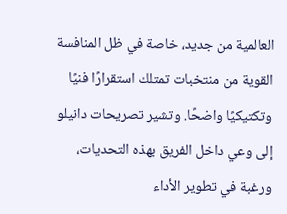العالمية من جديد، خاصة في ظل المنافسة القوية من منتخبات تمتلك استقرارًا فنيًا وتكتيكيًا واضحًا. وتشير تصريحات دانيلو إلى وعي داخل الفريق بهذه التحديات، ورغبة في تطوير الأداء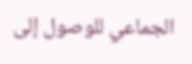الجماعي للوصول إلى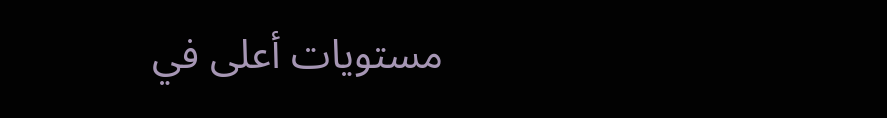مستويات أعلى في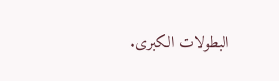البطولات الكبرى.